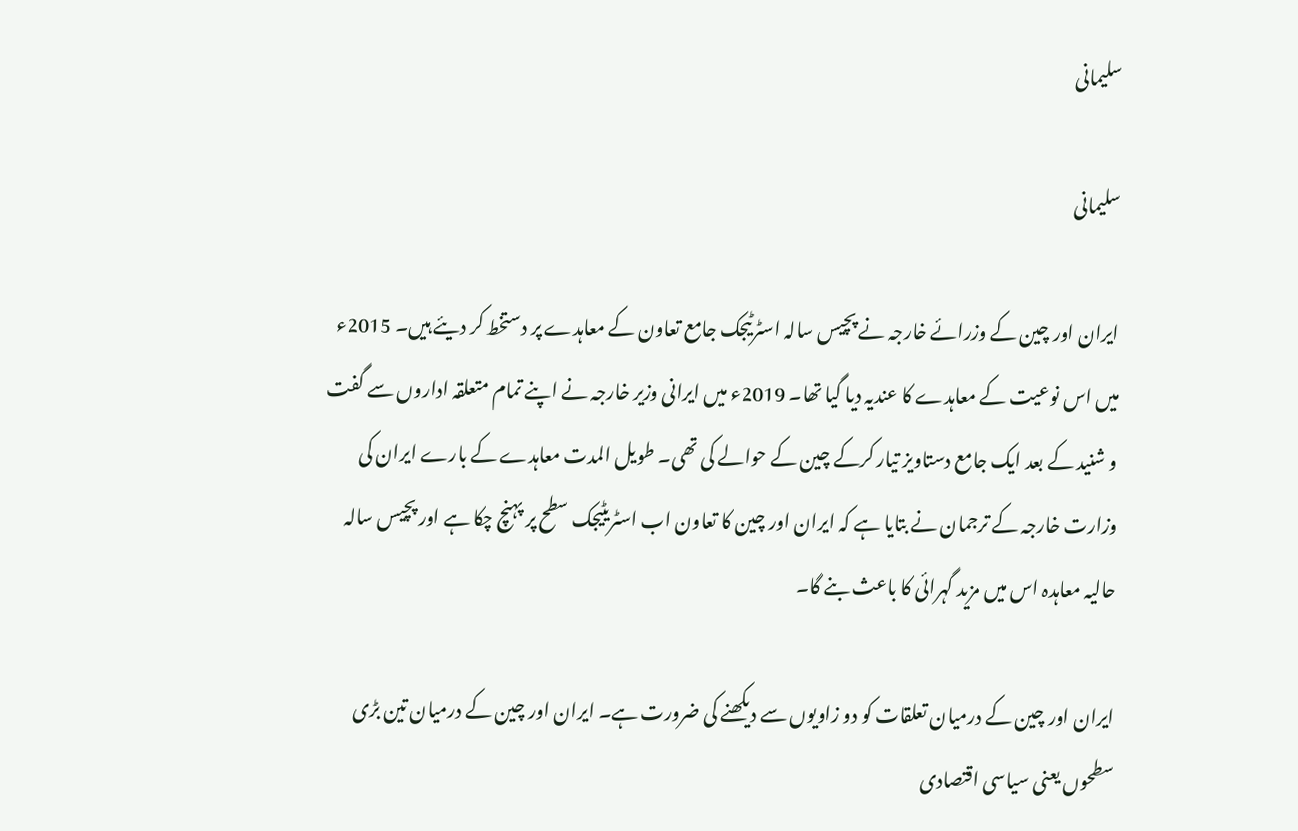سلیمانی

سلیمانی

ایران اور چین کے وزرائے خارجہ نے پچیس سالہ اسٹرٹیجک جامع تعاون کے معاہدے پر دستخط کر دیئے ہیں۔ 2015ء میں اس نوعیت کے معاہدے کا عندیہ دیا گیا تھا۔ 2019ء میں ایرانی وزیر خارجہ نے اپنے تمام متعلقہ اداروں سے گفت و شنید کے بعد ایک جامع دستاویز تیار کرکے چین کے حوالے کی تھی۔ طویل المدت معاہدے کے بارے ایران کی وزارت خارجہ کے ترجمان نے بتایا ہے کہ ایران اور چین کا تعاون اب اسٹریٹیجک سطح پر پہنچ چکا ہے اور پچیس سالہ حالیہ معاہدہ اس میں مزید گہرائی کا باعث بنے گا۔

ایران اور چین کے درمیان تعلقات کو دو زاویوں سے دیکھنے کی ضرورت ہے۔ ایران اور چین کے درمیان تین بڑی سطحوں یعنی سیاسی اقتصادی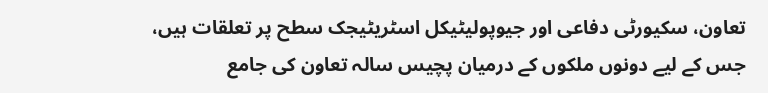تعاون، سکیورٹی دفاعی اور جیوپولیٹیکل اسٹریٹیجک سطح پر تعلقات ہیں، جس کے لیے دونوں ملکوں کے درمیان پچیس سالہ تعاون کی جامع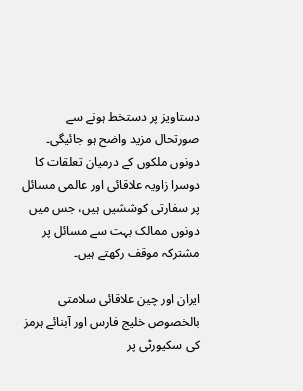دستاویز پر دستخط ہونے سے صورتحال مزید واضح ہو جائیگی۔ دونوں ملکوں کے درمیان تعلقات کا دوسرا زاویہ علاقائی اور عالمی مسائل پر سفارتی کوششیں ہیں، جس میں دونوں ممالک بہت سے مسائل پر مشترکہ موقف رکھتے ہیں۔

ایران اور چین علاقائی سلامتی بالخصوص خلیج فارس اور آبنائے ہرمز کی سکیورٹی پر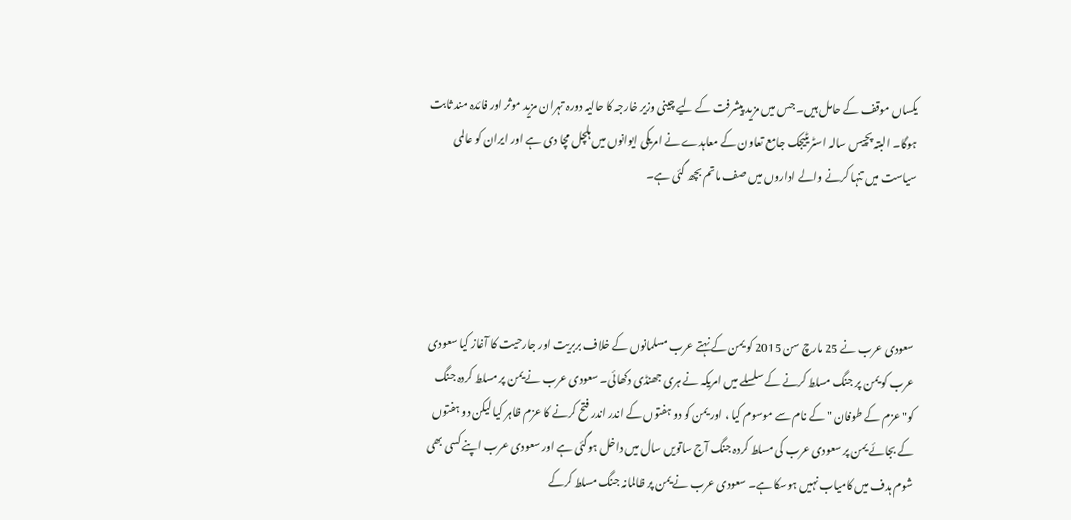یکساں موقف کے حامل ہیں۔ جس میں مزید پیشرفت کے لیے چینی وزیر خارجہ کا حالیہ دورہ تہران مزید موثر اور فائدہ مند ثابت ہوگا۔ البتہ پچیس سالہ اسٹریٹیجک جامع تعاون کے معاہدے نے امریکی ایوانوں میں ہلچل مچا دی ہے اور ایران کو عالمی سیاست میں تنہا کرنے والے اداروں میں صف ماتم بچھ گئی ہے۔




سعودی عرب نے 25 مارچ سن 2015 کو یمن کے نہتے عرب مسلمانوں کے خلاف بربریت اور جارحیت کا آغاز کیا سعودی عرب کو یمن پر جنگ مسلط کرنے کے سلسلے میں امریکہ نے ہری جھنڈی دکھائی۔ سعودی عرب نے یمن پر مسلط کردہ جنگ کو" عزم کے طوفان " کے نام سے موسوم کیا ، اور یمن کو دو ہفتوں کے اندر اندر فتح کرنے کا عزم ظاہر کیا لیکن دو ہفتوں کے بجائے یمن پر سعودی عرب کی مسلط کردہ جنگ آج ساتویں سال میں داخل ہوگئی ہے اور سعودی عرب اپنے کسی بھی شوم ہدف میں کامیاب نہیں ہوسکا ہے۔ سعودی عرب نے یمن پر ظالمانہ جنگ مسلط کرکے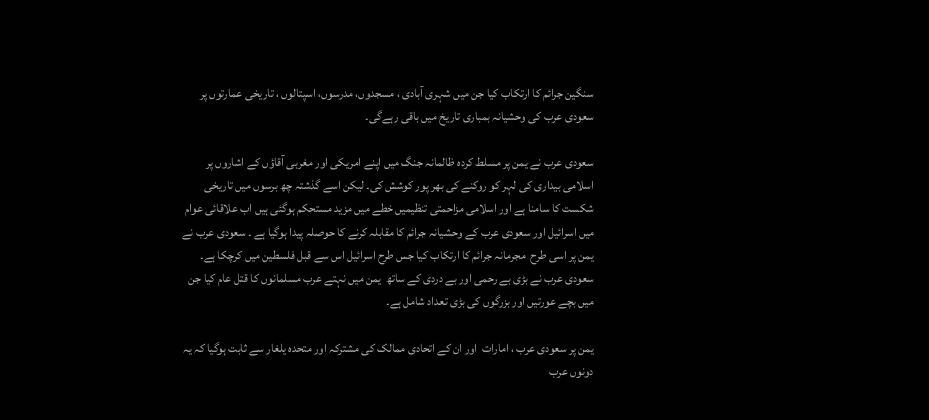سنگين جرائم کا ارتکاب کیا جن میں شہری آبادی ، مسجدوں، مدرسوں، اسپتالوں ، تاریخی عمارتوں پر سعودی عرب کی وحشیانہ بمباری تاریخ میں باقی رہےگی۔

سعودی عرب نے یمن پر مسلط کردہ ظالمانہ جنگ میں اپنے امریکی اور مغربی آقاؤں کے اشاروں پر اسلامی بیداری کی لہر کو روکنے کی بھر پور کوشش کی۔ لیکن اسے گذشتہ چھ برسوں میں تاریخی شکست کا سامنا ہے اور اسلامی مزاحمتی تنظیمیں خطے میں مزید مستحکم ہوگئی ہیں اب علاقائی عوام میں اسرائیل اور سعودی عرب کے وحشیانہ جرائم کا مقابلہ کرنے کا حوصلہ پیدا ہوگیا ہے ۔ سعودی عرب نے یمن پر اسی طرح  مجرمانہ جرائم کا ارتکاب کیا جس طرح اسرائیل اس سے قبل فلسطین میں کرچکا ہے۔ سعودی عرب نے بڑی بے رحمی اور بے دردی کے ساتھ  یمن میں نہتے عرب مسلمانوں کا قتل عام کیا جن میں بچے عورتیں اور بزرگوں کی بڑی تعداد شامل ہے۔

یمن پر سعودی عرب ، امارات  اور ان کے اتحادی ممالک کی مشترکہ اور متحدہ یلغار سے ثابت ہوگیا کہ یہ دونوں عرب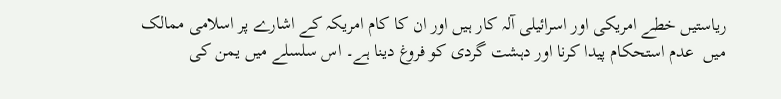ریاستیں خطے امریکی اور اسرائیلی آلہ کار ہیں اور ان کا کام امریکہ کے اشارے پر اسلامی ممالک میں  عدم استحکام پیدا کرنا اور دہشت گردی کو فروغ دینا ہے۔ اس سلسلے میں یمن کی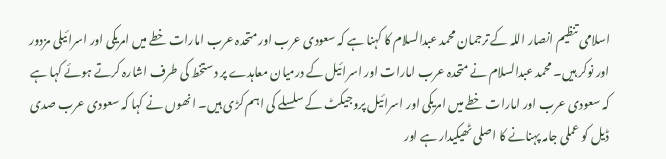اسلامی تنظیم انصار اللہ کے ترجمان محمد عبدالسلام کا کہنا ہے کہ سعودی عرب اور متحدہ عرب امارات خطے میں امریکی اور اسرائیلی مزدور اور نوکر ہیں۔ محمد عبدالسلام نے متحدہ عرب امارات اور اسرائیل کے درمیان معاہدے پر دستخط کی طرف اشارہ کرتے ہوئے کہا ہے کہ سعودی عرب اور امارات خطے میں امریکی اور اسرائیل پروجیکٹ کے سلسلے کی اہم کڑی ہیں۔ انھوں نے کہا کہ سعودی عرب صدی ڈیل کو عملی جامہ پہنانے کا اصلی ٹھیکیدار ہے اور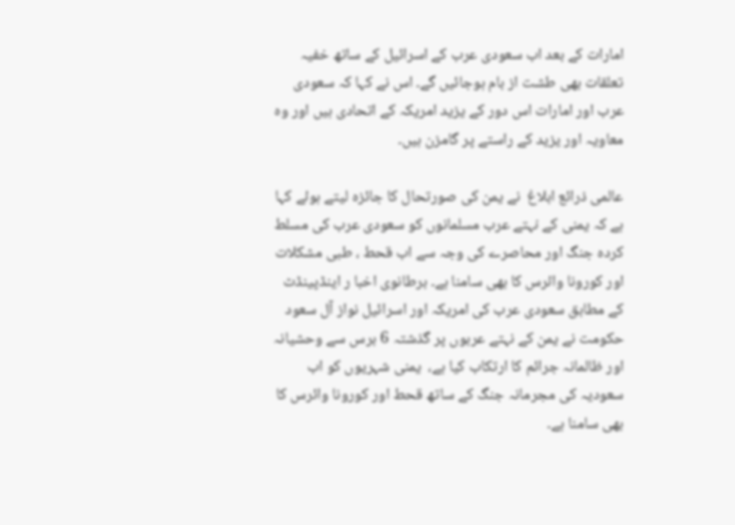امارات کے بعد اب سعودی عرب کے اسرائیل کے ساتھ خفیہ تعلقات بھی طشت از بام ہوجائیں گے۔ اس نے کہا کہ سعودی عرب اور امارات اس دور کے یزید امریکہ کے اتحادی ہیں اور وہ معاویہ اور یزید کے راستے پر گامزن ہیں۔

عالمی ذرائع ابلاغ  نے یمن کی صورتحال کا جائزہ لیتے ہوئے کہا ہے کہ یمنی کے نہتے عرب مسلمانوں کو سعودی عرب کی مسلط کردہ جنگ اور محاصرے کی وجہ سے اب قحط ، طبی مشکلات اور کورونا وائرس کا بھی سامنا ہے۔ برطانوی اخبا ر اینڈپینڈٹ  کے مطابق سعودی عرب کی امریکہ اور اسرائیل نواز آل سعود حکومت نے یمن کے نہتے عربوں پر گذشتہ 6 برس سے وحشیانہ اور ظالمانہ جرائم کا ارتکاب کیا ہے،  یمنی شہریوں کو اب سعودیہ کی مجرمانہ جنگ کے ساتھ قحط اور کورونا وائرس کا بھی سامنا ہے۔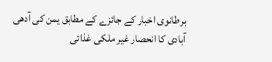برطانوی اخبار کے جائزے کے مطابق یمن کی آدھی آبادی کا انحصار غیر ملکی غذائی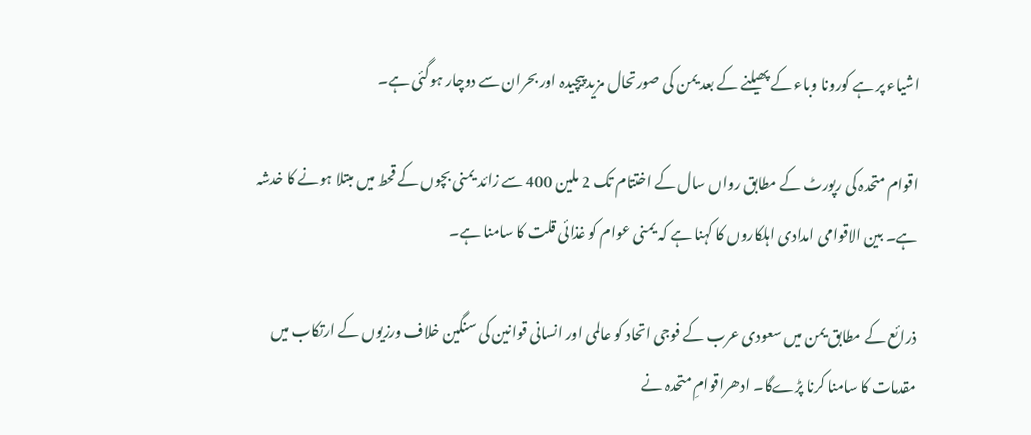اشیاء پر ہے کورونا وباء کے پھیلنے کے بعد یمن کی صورتحال مزید پیچيدہ اور بحران سے دوچار ہوگئی ہے۔

اقوام متحدہ کی رپورٹ کے مطابق رواں سال کے اختتام تک 2 ملین 400 سے زائد یمنی بچوں کے قحط میں مبتلا ہونے کا خدشہ ہے۔ بین الاقوامی امدادی اہلکاروں کا کہنا ہے کہ یمنی عوام کو غذائی قلت کا سامنا ہے۔

ذرائع کے مطابق یمن میں سعودی عرب کے فوجی اتحاد کو عالمی اور انسانی قوانین کی سنگين خلاف ورزیوں کے ارتکاب میں مقدمات کا سامنا کرنا پڑےگا۔ ادھراقوامِ متحدہ نے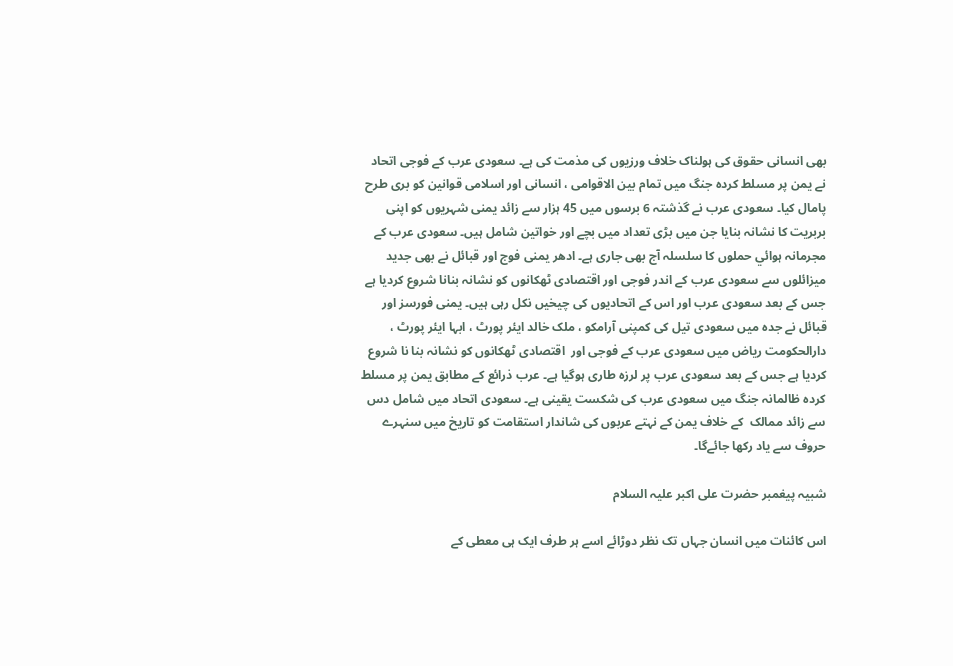بھی انسانی حقوق کی ہولناک خلاف ورزیوں کی مذمت کی ہے۔ سعودی عرب کے فوجی اتحاد نے یمن پر مسلط کردہ جنگ میں تمام بین الاقوامی ، انسانی اور اسلامی قوانین کو بری طرح پامال کیا۔ سعودی عرب نے گذشتہ 6 برسوں میں 45 ہزار سے زائد یمنی شہریوں کو اپنی بربریت کا نشانہ بنایا جن میں بڑی تعداد میں بچے اور خواتین شامل ہیں۔ سعودی عرب کے مجرمانہ ہوائي حملوں کا سلسلہ آج بھی جاری ہے۔ ادھر یمنی فوج اور قبائل نے بھی جدید میزائلوں سے سعودی عرب کے اندر فوجی اور اقتصادی ٹھکانوں کو نشانہ بنانا شروع کردیا ہے جس کے بعد سعودی عرب اور اس کے اتحادیوں کی چیخیں نکل رہی ہیں۔ یمنی فورسز اور قبائل نے جدہ میں سعودی تیل کی کمپنی آرامکو ، ملک خالد ايئر پورٹ ، ابہا ایئر پورٹ ، دارالحکومت ریاض میں سعودی عرب کے فوجی اور  اقتصادی ٹھکانوں کو نشانہ بنا نا شروع کردیا ہے جس کے بعد سعودی عرب پر لرزہ طاری ہوگیا ہے۔ عرب ذرائع کے مطابق یمن پر مسلط کردہ ظالمانہ جنگ میں سعودی عرب کی شکست یقینی ہے۔ سعودی اتحاد میں شامل دس سے زائد ممالک  کے خلاف یمن کے نہتے عربوں کی شاندار استقامت کو تاریخ میں سنہرے حروف سے یاد رکھا جائےگا۔

شبیہ پیغمبر حضرت علی اکبر علیہ السلام

اس کائنات میں انسان جہاں تک نظر دوڑائے اسے ہر طرف ایک ہی معطی کے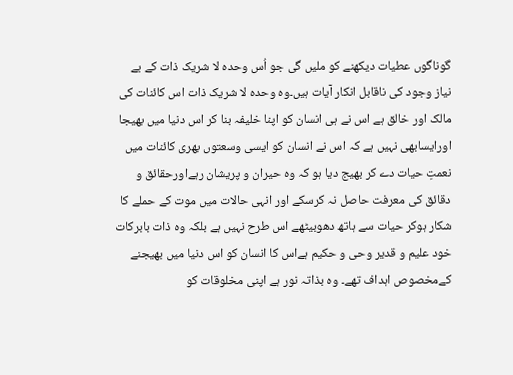گوناگوں عطیات دیکھنے کو ملیں گی جو اُس وحدہ لا شریک ذات کے بے نیاز وجود کی ناقابل انکار آیات ہیں۔وہ وحدہ لا شریک ذات اس کائنات کی مالک اور خالق ہے اس نے ہی انسان کو اپنا خلیفہ بنا کر اس دنیا میں بھیجا اورایسابھی نہیں ہے کہ اس نے انسان کو ایسی وسعتوں بھری کائنات میں نعمتِ حیات دے کر بھیج دیا ہو کہ وہ حیران و پریشان رہےاورحقائق و دقائق کی معرفت حاصل نہ کرسکے اور انہی حالات میں موت کے حملے کا شکار ہوکر حیات سے ہاتھ دھوبیٹھے اس طرح نہیں ہے بلکہ وہ ذات بابرکات خود علیم و قدیر وحی و حکیم ہےاس کا انسان کو اس دنیا میں بھیجنے کےمخصوص اہداف تھے۔ وہ بذاتہ نور ہے اپنی مخلوقات کو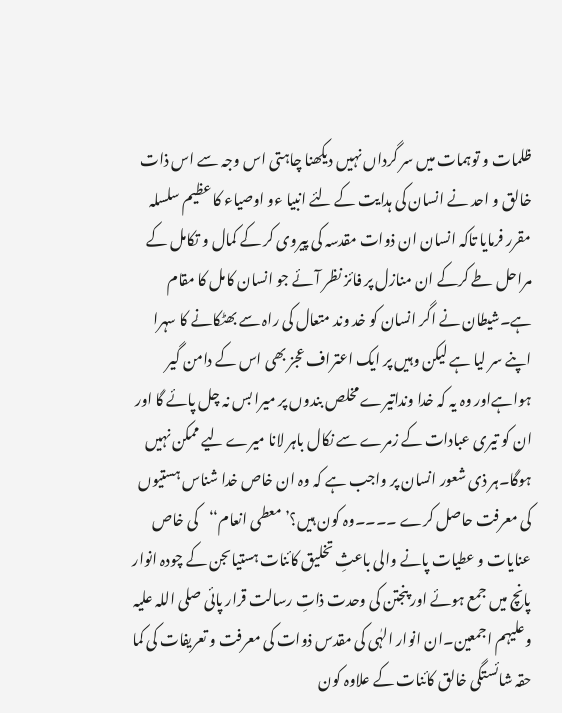ظلمات و توہمات میں سر گرداں نہیں دیکھنا چاہتی اس وجہ سے اس ذات خالق و احد نے انسان کی ہدایت کے لئے انبیا ءو اوصیاء کا عظیم سلسلہ مقرر فرمایا تاکہ انسان ان ذوات مقدسہ کی پیروی کر کے کمال و تکامل کے مراحل طے کرکے ان منازل پر فائز نظر آئے جو انسان کامل کا مقام ہے۔شیطان نے اگر انسان کو خد وند متعال کی راہ سے بھٹکانے کا سہرا اپنے سر لیا ہے لیکن وہیں پر ایک اعتراف عجز بھی اس کے دامن گیر ہواہےاور وہ یہ کہ خدا ونداتیرے مخلص بندوں پر میرا بس نہ چل پائے گا اور ان کو تیری عبادات کے زمرے سے نکال باہر لانا میرے لیے ممکن نہیں ہوگا۔ہر ذی شعور انسان پر واجب ہے کہ وہ ان خاص خدا شناس ہستیوں کی معرفت حاصل کرے ۔۔۔۔وہ کون ہیں؟’معطی انعام‘‘کی خاص عنایات و عطیات پانے والی باعثِ تخلیق کائنات ہستیاںجن کے چودہ انوار پانچ میں جمع ہوئے اور پنجتن کی وحدت ذاتِ رسالت قرار پائی صلی اللہ علیہ وعلیہم اجمعین۔ان انوار الہٰی کی مقدس ذوات کی معرفت و تعریفات کی کما حقہ شائستگی خالق کائنات کے علاوہ کون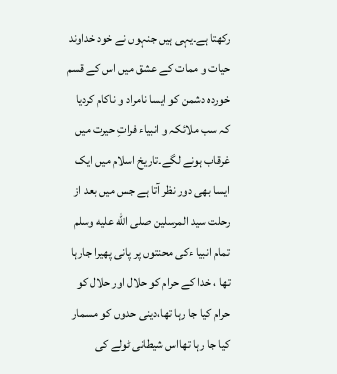رکھتا ہے۔یہی ہیں جنہوں نے خود خداوند حیات و ممات کے عشق میں اس کے قسم خوردہ دشمن کو ایسا نامراد و ناکام کردیا کہ سب ملائکہ و انبیاء فراتِ حیرت میں غرقاب ہونے لگے۔تاریخ اسلام میں ایک ایسا بھی دور نظر آتا ہے جس میں بعد از رحلت سید المرسلین صلى الله عليه وسلم تمام انبیا ءکی محنتوں پر پانی پھیرا جارہا تھا ، خدا کے حرام کو حلال اور حلال کو حرام کیا جا رہا تھا،دینی حدوں کو مسمار کیا جا رہا تھااس شیطانی ٹولے کی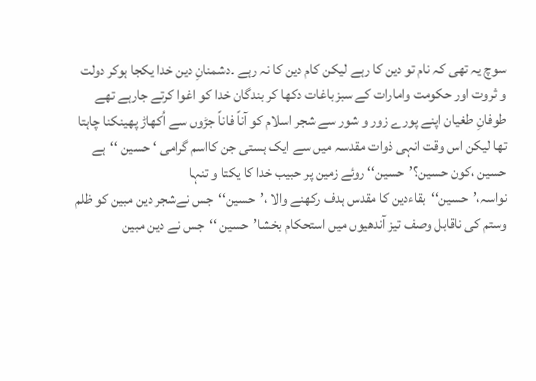سوچ یہ تھی کہ نام تو دین کا رہے لیکن کام دین کا نہ رہے ۔دشمنانِ دین خدا یکجا ہوکر دولت و ثروت اور حکومت وامارات کے سبزباغات دکھا کر بندگان خدا کو اغوا کرتے جارہے تھے طوفانِ طغیان اپنے پورے زور و شور سے شجر اسلام کو آناً فاناً جڑوں سے اُکھاڑ پھینکنا چاہتا تھا لیکن اس وقت انہی ذوات مقدسہ میں سے ایک ہستی جن کااسم گرامی ‘ حسین ‘‘ہے
حسین ،کون حسین؟’حسین‘‘ روئے زمین پر حبیب خدا کا یکتا و تنہا نواسہ،’حسین‘‘بقاءدین کا مقدس ہدف رکھنے والا ،’حسین‘‘جس نےشجر دین مبین کو ظلم وستم کی ناقابل وصف تیز آندھیوں میں استحکام بخشا’حسین ‘‘جس نے دین مبین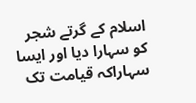اسلام کے گرتے شجر کو سہارا دیا اور ایسا سہاراکہ قیامت تک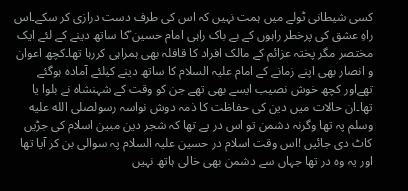کسی شیطانی ٹولے میں ہمت نہیں کہ اس کی طرف دست درازی کر سکے۔اس راہِ عشق کی پرخطر راہوں کے بے باک راہی امام حسین ؑکا ساتھ دینے کے لئے ایک مختصر مگر پختہ عزائم کے مالک افراد کا قافلہ بھی ہمراہی کررہا تھا۔کچھ اعوان و انصار بھی اپنے زمانے کے امام علیہ السلام کا ساتھ دینے کیلئے آمادہ ہوگئے تھےاور کچھ خوش نصیب ایسے بھی تھے جن کو وقت کے شہنشاہ نے بلوا یا تھا۔ان حالات میں دین کی حفاظت کا ذمہ دوش نواسہ رسولصلى الله عليه وسلم پہ تھا وگرنہ دشمن تو اس در پے تھا کہ شجر دین مبین اسلام کی جڑیں کاٹ دی جائیں !اس وقت اسلام در حسین علیہ السلام پہ سوالی بن کر آیا تھا اور یہ وہ در تھا جہاں سے دشمن بھی خالی ہاتھ نہیں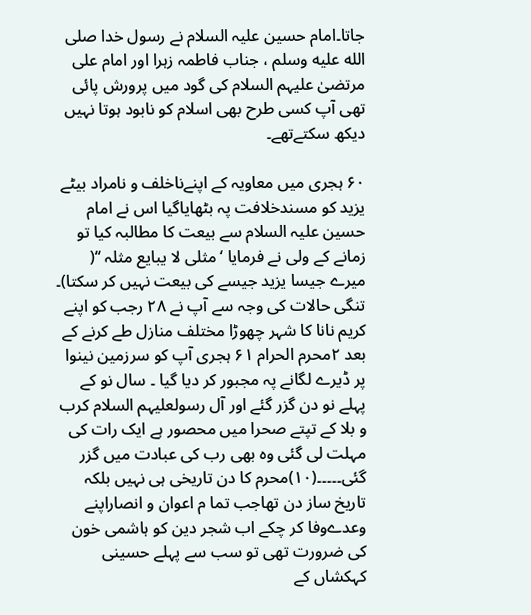جاتا۔امام حسین علیہ السلام نے رسول خدا صلى الله عليه وسلم ، جناب فاطمہ زہرا اور امام علی مرتضیٰ علیہم السلام کی گود میں پرورش پائی تھی آپ کسی طرح بھی اسلام کو نابود ہوتا نہیں دیکھ سکتےتھے۔

۶۰ ہجری میں معاویہ کے اپنےناخلف و نامراد بیٹے یزید کو مسندخلافت پہ بٹھایاگیا اس نے امام حسین علیہ السلام سے بیعت کا مطالبہ کیا تو زمانے کے ولی نے فرمایا ‘مثلی لا یبایع مثلہ ‘‘( میرے جیسا یزید جیسے کی بیعت نہیں کر سکتا)۔ تنگی حالات کی وجہ سے آپ نے ۲۸ رجب کو اپنے کریم نانا کا شہر چھوڑا مختلف منازل طے کرنے کے بعد ۲محرم الحرام ۶۱ ہجری آپ کو سرزمین نینوا پر ڈیرے لگانے پہ مجبور کر دیا گیا ۔ سال نو کے پہلے نو دن گزر گئے اور آل رسولعلیہم السلام کرب و بلا کے تپتے صحرا میں محصور ہے ایک رات کی مہلت لی گئی وہ بھی رب کی عبادت میں گزر گئی۔۔۔۔۔(۱۰)محرم کا دن تاریخی ہی نہیں بلکہ تاریخ ساز دن تھاجب تما م اعوان و انصاراپنے وعدےوفا کر چکے اب شجر دین کو ہاشمی خون کی ضرورت تھی تو سب سے پہلے حسینی کہکشاں کے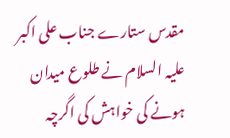مقدس ستارے جناب علی اکبر علیہ السلام نے طلوع میدان ہونے کی خواہش کی اگرچہ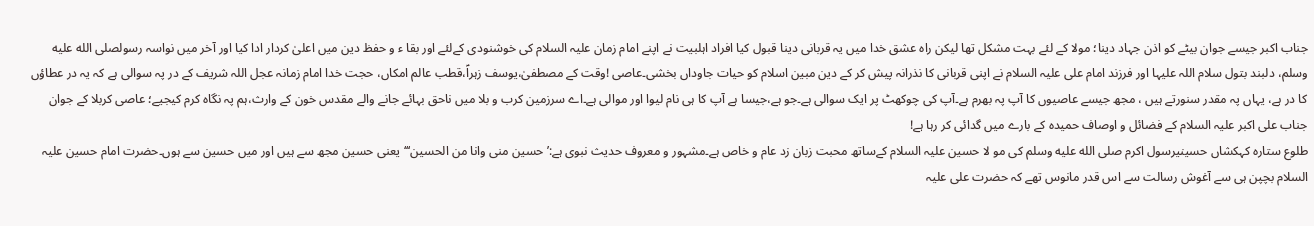جناب اکبر جیسے جوان بیٹے کو اذن جہاد دینا؛ مولا کے لئے بہت مشکل تھا لیکن راہ عشق خدا میں یہ قربانی دینا قبول کیا افراد اہلبیت نے اپنے امام زمان علیہ السلام کی خوشنودی کےلئے اور بقا ء و حفظ دین میں اعلیٰ کردار ادا کیا اور آخر میں نواسہ رسولصلى الله عليه وسلم، دلبند بتول سلام اللہ علیہا اور فرزند امام علی علیہ السلام نے اپنی قربانی کا نذرانہ پیش کر کے دین مبین اسلام کو حیات جاوداں بخشی۔عاصی !وقت کے مصطفیٰ،یوسف زہراؑ،قطب عالم امکاں، حجت خدا امام زمانہ عجل اللہ شریف کے در پہ سوالی ہے کہ یہ در عطاؤں کا در ہے، یہاں پہ مقدر سنورتے ہیں ، مجھ جیسے عاصیوں کا آپ پہ بھرم ہے۔آپ کی چوکھٹ پر ایک سوالی ہے۔جو ہے،جیسا ہے آپ کا ہی نام لیوا اور موالی ہے۔اے سرزمین کرب و بلا میں ناحق بہائے جانے والے مقدس خون کے وارث،ہم پہ نگاہ کرم کیجیے؛ عاصی کربلا کے جوان جناب علی اکبر علیہ السلام کے فضائل و اوصاف حمیدہ کے بارے میں گدائی کر رہا ہے!
طلوع ستارہ کہکشاں حسینیرسول اکرم صلى الله عليه وسلم کی مو لا حسین علیہ السلام کےساتھ محبت زبان زد عام و خاص ہے۔مشہور و معروف حدیث نبوی ہے:’حسین منی وانا من الحسین‘‘‘یعنی حسین مجھ سے ہیں اور میں حسین سے ہوں۔حضرت امام حسین علیہ السلام بچپن ہی سے آغوش رسالت سے اس قدر مانوس تھے کہ حضرت علی علیہ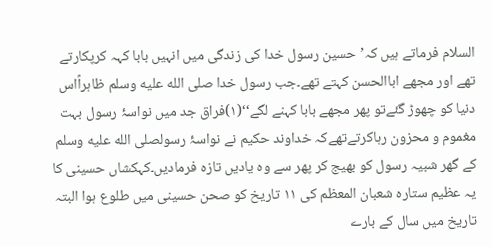السلام فرماتے ہیں کہ’حسین رسول خدا کی زندگی میں انہیں بابا کہہ کرپکارتے تھے اور مجھے اباالحسن کہتے تھے۔جب رسول خدا صلى الله عليه وسلم ظاہراًاس دنیا کو چھوڑ گئےتو پھر مجھے بابا کہنے لگے‘‘(۱)فراق جد میں نواسۂ رسول بہت مغموم و محزون رہاکرتےتھےکہ خداوند حکیم نے نواسۂ رسولصلى الله عليه وسلم کے گھر شبیہ رسول کو بھیج کر پھر سے وہ یادیں تازہ فرمادیں۔کہکشاں حسینی کا یہ عظیم ستارہ شعبان المعظم کی ۱۱ تاریخ کو صحن حسینی میں طلوع ہوا البتہ تاریخ میں سال کے بارے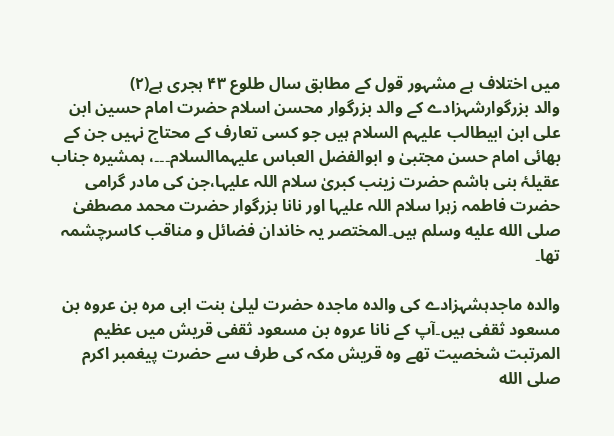میں اختلاف ہے مشہور قول کے مطابق سال طلوع ۴۳ ہجری ہے(۲)
والد بزرگوارشہزادے کے والد بزرگوار محسن اسلام حضرت امام حسین ابن علی ابن ابیطالب علیہم السلام ہیں جو کسی تعارف کے محتاج نہیں جن کے بھائی امام حسن مجتبیٰ و ابوالفضل العباس علیہماالسلام۔۔۔، ہمشیرہ جناب عقیلۂ بنی ہاشم حضرت زینب کبریٰ سلام اللہ علیہا،جن کی مادر گرامی حضرت فاطمہ زہرا سلام اللہ علیہا اور نانا بزرگوار حضرت محمد مصطفیٰ صلى الله عليه وسلم ہیں۔المختصر یہ خاندان فضائل و مناقب کاسرچشمہ تھا۔

والدہ ماجدہشہزادے کی والدہ ماجدہ حضرت لیلیٰ بنت ابی مرہ بن عروہ بن مسعود ثقفی ہیں۔آپ کے نانا عروہ بن مسعود ثقفی قریش میں عظیم المرتبت شخصیت تھے وہ قریش مکہ کی طرف سے حضرت پیغمبر اکرم صلى الله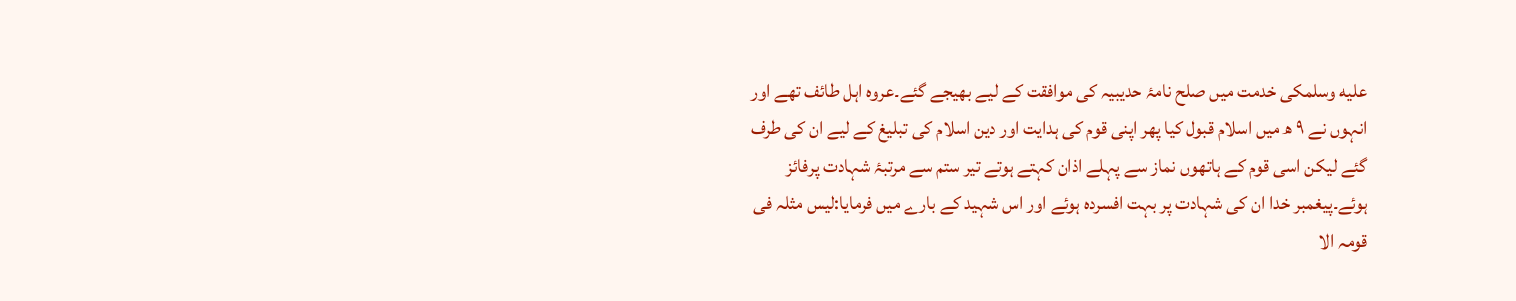عليه وسلمکی خدمت میں صلح نامۂ حدیبیہ کی موافقت کے لیے بھیجے گئے۔عروہ اہل طائف تھے اور انہوں نے ۹ ھ میں اسلام قبول کیا پھر اپنی قوم کی ہدایت اور دین اسلام کی تبلیغ کے لیے ان کی طرف گئے لیکن اسی قوم کے ہاتھوں نماز سے پہلے اذان کہتے ہوتے تیر ستم سے مرتبۂ شہادت پرفائز ہوئے۔پیغمبر خدا ان کی شہادت پر بہت افسردہ ہوئے اور اس شہید کے بارے میں فرمایا:لیس مثلہ فی قومہ الا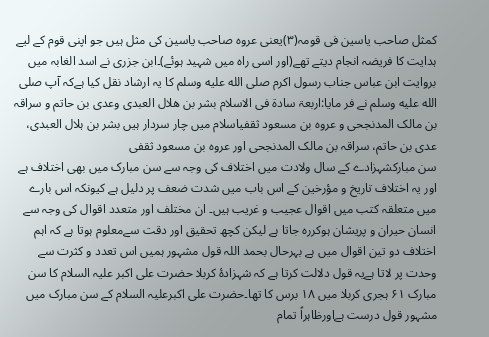کمثل صاحب یاسین فی قومہ(۳)یعنی عروہ صاحب یاسین کی مثل ہیں جو اپنی قوم کے لیے ہدایت کا فریضہ انجام دیتے تھے(اور اسی راہ میں شہید ہوئے)۔ابن جزری نے اسد الغابہ میں بروایت ابن عباس جناب رسول اکرم صلى الله عليه وسلم کا یہ ارشاد نقل کیا ہےکہ آپ صلى الله عليه وسلم نے فر مایا:اربعۃ سادۃ فی الاسلام بشر بن ھلال العبدی وعدی بن حاتم و سراقہ بن مالک المدنجحی و عروہ بن مسعود ثقفیاسلام میں چار سردار ہیں بشر بن ہلال العبدی، عدی بن حاتم، سراقہ بن مالک المدنجحی اور عروہ بن مسعود ثقفی
سن مبارکشہزادے کے سال ولادت میں اختلاف کی وجہ سے سن مبارک میں بھی اختلاف ہے اور یہ اختلاف تاریخ و مؤرخین کے اس باب میں شدت ضعف پر دلیل ہے کیونکہ اس بارے میں متعلقہ کتب میں اقوال عجیب و غریب ہیں۔ ان مختلف اور متعدد اقوال کی وجہ سے انسان حیران و پریشان ہوکررہ جاتا ہے لیکن کچھ تحقیق اور دقت سےمعلوم ہوتا ہے کہ اہم اختلاف دو تین اقوال میں ہے بہرحال بحمد اللہ قول مشہور ہمیں اس تعدد و کثرت سے وحدت پر لاتا ہےیہ قول دلالت کرتا ہے کہ شہزادۂ کربلا حضرت علی اکبر علیہ السلام کا سن مبارک ۶۱ ہجری کربلا میں ۱۸ برس کا تھا۔حضرت علی اکبرعلیہ السلام کے سن مبارک میں مشہور قول درست ہےاورظاہراً تمام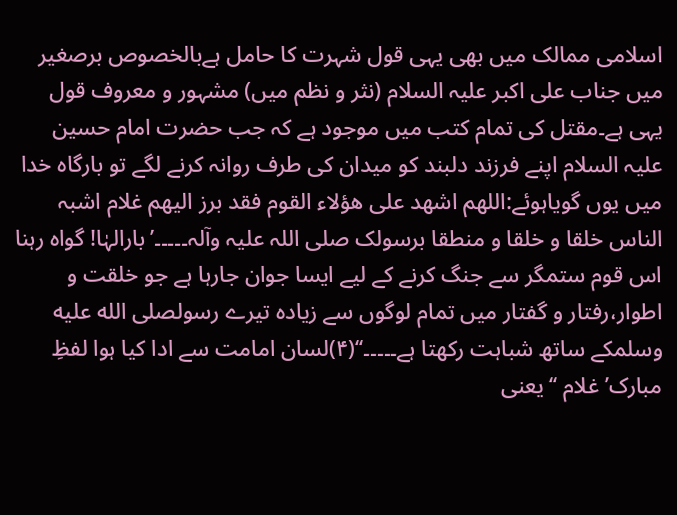اسلامی ممالک میں بھی یہی قول شہرت کا حامل ہےبالخصوص برصغیر میں جناب علی اکبر علیہ السلام (نثر و نظم میں) مشہور و معروف قول یہی ہے۔مقتل کی تمام کتب میں موجود ہے کہ جب حضرت امام حسین علیہ السلام اپنے فرزند دلبند کو میدان کی طرف روانہ کرنے لگے تو بارگاہ خدا میں یوں گویاہوئے:اللھم اشھد علی ھؤلاء القوم فقد برز الیھم غلام اشبہ الناس خلقا و خلقا و منطقا برسولک صلی اللہ علیہ وآلہ۔۔۔۔۔’بارالہٰا! گواہ رہنا اس قوم ستمگر سے جنگ کرنے کے لیے ایسا جوان جارہا ہے جو خلقت و اطوار،رفتار و گفتار میں تمام لوگوں سے زیادہ تیرے رسولصلى الله عليه وسلمکے ساتھ شباہت رکھتا ہے۔۔۔۔۔‘‘(۴)لسان امامت سے ادا کیا ہوا لفظِ مبارک’غلام ‘‘یعنی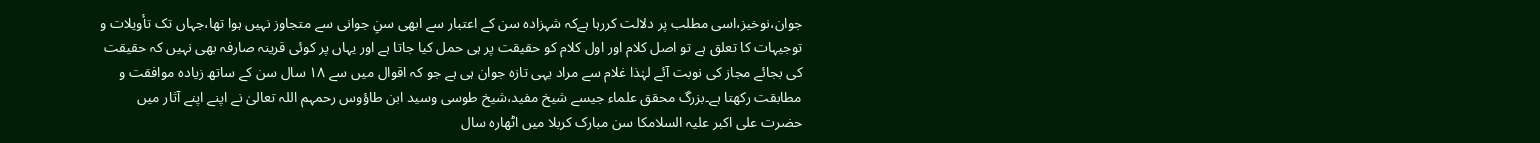جوان،نوخیز،اسی مطلب پر دلالت کررہا ہےکہ شہزادہ سن کے اعتبار سے ابھی سنِ جوانی سے متجاوز نہیں ہوا تھا،جہاں تک تأویلات و توجیہات کا تعلق ہے تو اصل کلام اور اول کلام کو حقیقت پر ہی حمل کیا جاتا ہے اور یہاں پر کوئی قرینہ صارفہ بھی نہیں کہ حقیقت کی بجائے مجاز کی نوبت آئے لہٰذا غلام سے مراد یہی تازہ جوان ہی ہے جو کہ اقوال میں سے ۱۸ سال سن کے ساتھ زیادہ موافقت و مطابقت رکھتا ہے۔بزرگ محقق علماء جیسے شیخ مفید،شیخ طوسی وسید ابن طاؤوس رحمہم اللہ تعالیٰ نے اپنے اپنے آثار میں حضرت علی اکبر علیہ السلامکا سن مبارک کربلا میں اٹھارہ سال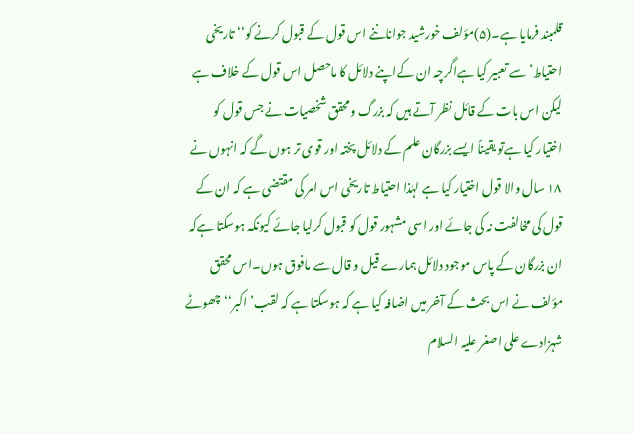قلمبند فرمایا ہے۔(۵)مؤلف خورشید جواناننے اس قول کے قبول کرنے کو‘‘ تاریخی احتیاط’ سے تعبیر کیا ہےاگرچہ ان کےاپنے دلائل کا ماحصل اس قول کے خلاف ہے لیکن اس بات کے قائل نظر آتے ہیں کہ بزرگ ومحقق شخصیات نے جس قول کو اختیار کیا ہےتو یقیناً ایسے بزرگان علم کے دلائل پختہ اور قوی تر ہوں گے کہ انہوں نے ۱۸ سال والا قول اختیار کیا ہے لہٰذا احتیاط تاریخی اس امر کی مقتضی ہے کہ ان کے قول کی مخالفت نہ کی جائے اور اسی مشہور قول کو قبول کرلیا جائے کیونکہ ہوسکتا ہےکہ ان بزرگان کے پاس موجود دلائل ہمارے قیل و قال سے مافوق ہوں۔اس محقق مؤلف نے اس بحث کے آخر میں اضافہ کیا ہے کہ ہوسکتا ہے کہ لقب’اکبر‘‘چھوٹے شہزادے علی اصغر علیہ السلام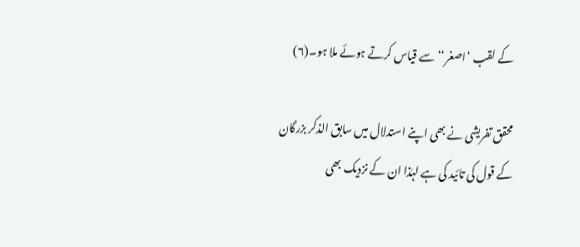کے لقب ‘اصغر‘‘سے قیاس کرتے ہوئے ملا ہو۔(۶)

محقق تفریشی نے بھی اپنے استدلال میں سابق الذکر بزرگان کے قول کی تائید کی ہے لہٰذا ان کے نزدیک بھی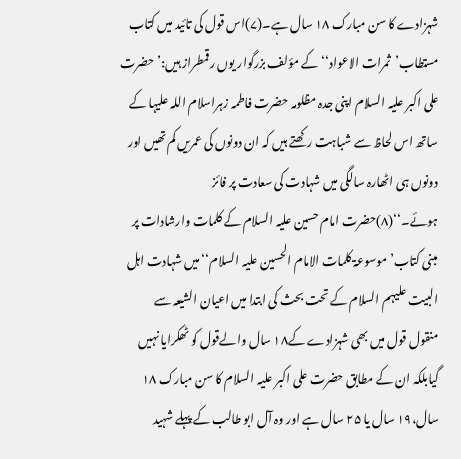شہزادے کا سن مبارک ۱۸ سال ہے۔(۷)اس قول کی تائید میں کتاب مستطاب’ثمرات الاعواد‘‘کے مؤلف بزرگوار یوں رقمطراز ہیں:’حضرت علی اکبر علیہ السلام اپنی جدہ مظلومہ حضرت فاطمہ زہراسلام اللہ علیہا کے ساتھ اس لحاظ سے شباہت رکھتے ہیں کہ ان دونوں کی عمریں کم تھیں اور دونوں ہی اٹھارہ سالگی میں شہادت کی سعادت پر فائز ہوئے۔‘‘(۸)حضرت امام حسین علیہ السلام کے کلمات وارشادات پر مبنی کتاب’موسوعۃ کلمات الامام الحسین علیہ السلام‘‘میں شہادت اہل البیت علیہم السلام کے تحت بحث کی ابتدا میں اعیان الشیعہ سے منقول قول میں بھی شہزادے کے۱۸ سال والےقول کو ٹھکرایا نہیں گیابلکہ ان کے مطابق حضرت علی اکبر علیہ السلام کا سن مبارک ۱۸ سال،۱۹ سال یا ۲۵ سال ہے اور وہ آل ابو طالب کے پہلے شہید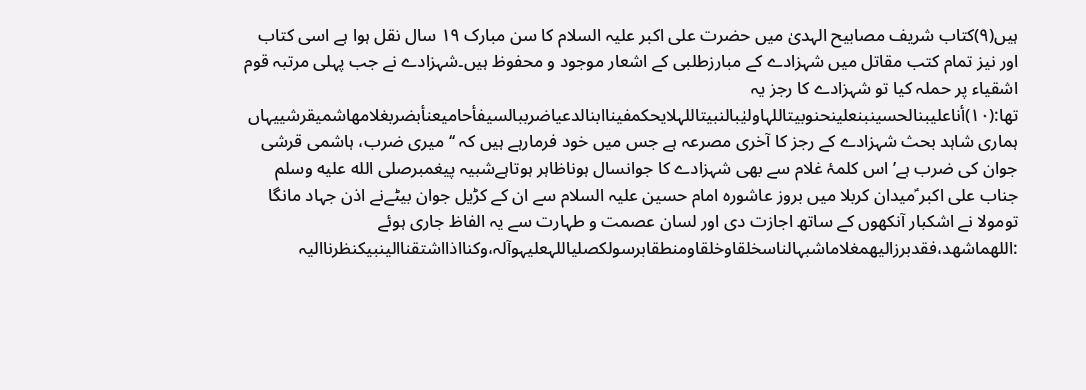ہیں(۹)کتاب شریف مصابیح الہدیٰ میں حضرت علی اکبر علیہ السلام کا سن مبارک ۱۹ سال نقل ہوا ہے اسی کتاب اور نیز تمام کتب مقاتل میں شہزادے کے مبارزطلبی کے اشعار موجود و محفوظ ہیں۔شہزادے نے جب پہلی مرتبہ قوم اشقیاء پر حملہ کیا تو شہزادے کا رجز یہ تھا:(۱۰)أناعلیبنالحسینبنعلینحنوبیتاللہاولیٰبالنبیتاللہلایحکمفیناابنالدعیاضرببالسیفأحامیعنأبضربغلامھاشمیقرشییہاں ہماری شاہد بحث شہزادے کے رجز کا آخری مصرعہ ہے جس میں خود فرمارہے ہیں کہ ‘‘میری ضرب، ہاشمی قرشی جوان کی ضرب ہے’اس کلمۂ غلام سے بھی شہزادے کا جوانسال ہوناظاہر ہوتاہےشبیہ پیغمبرصلى الله عليه وسلم جناب علی اکبر ؑمیدان کربلا میں بروز عاشورہ امام حسین علیہ السلام سے ان کے کڑیل جوان بیٹےنے اذن جہاد مانگا تومولا نے اشکبار آنکھوں کے ساتھ اجازت دی اور لسان عصمت و طہارت سے یہ الفاظ جاری ہوئے :اللھماشھد،فقدبرزالیھمغلاماشبہالناسخلقاوخلقاومنطقابرسولکصلیاللہعلیہوآلہ،وکنااذااشتقناالینبیکنظرناالیہ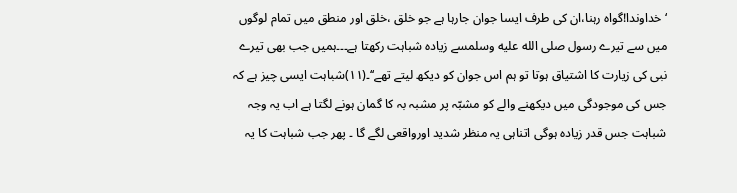‘خداوندا!گواہ رہنا،ان کی طرف ایسا جوان جارہا ہے جو خلق ،خلق اور منطق میں تمام لوگوں میں سے تیرے رسول صلى الله عليه وسلمسے زیادہ شباہت رکھتا ہے۔۔۔ہمیں جب بھی تیرے نبی کی زیارت کا اشتیاق ہوتا تو ہم اس جوان کو دیکھ لیتے تھے‘‘۔(۱۱)شباہت ایسی چیز ہے کہ جس کی موجودگی میں دیکھنے والے کو مشبّہ پر مشبہ بہ کا گمان ہونے لگتا ہے اب یہ وجہ شباہت جس قدر زیادہ ہوگی اتناہی یہ منظر شدید اورواقعی لگے گا ۔ پھر جب شباہت کا یہ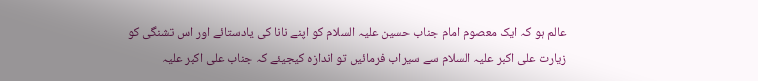عالم ہو کہ ایک معصوم امام جناب حسین علیہ السلام کو اپنے نانا کی یادستائے اور اس تشنگی کو زیارت علی اکبر علیہ السلام سے سیراب فرمائیں تو اندازہ کیجیئے کہ جناب علی اکبر علیہ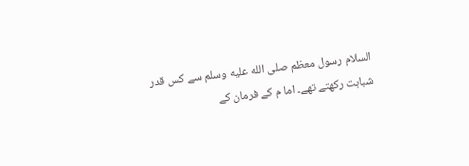السلام رسول معظم صلى الله عليه وسلم سے کس قدر شباہت رکھتے تھے۔ اما م کے فرمان کے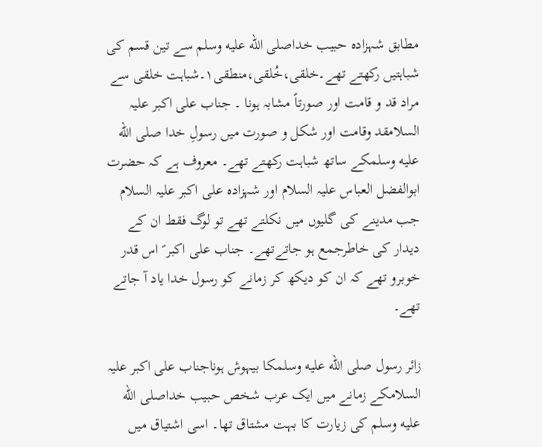مطابق شہزادہ حبیب خداصلى الله عليه وسلم سے تین قسم کی شباہتیں رکھتے تھے۔خلقی،خُلقی،منطقی۱۔شباہت خلقی سے مراد قد و قامت اور صورتاً مشابہ ہونا ۔ جناب علی اکبر علیہ السلامقد وقامت اور شکل و صورت میں رسولِ خدا صلى الله عليه وسلمکے ساتھ شباہت رکھتے تھے۔ معروف ہے کہ حضرت ابوالفضل العباس علیہ السلام اور شہزادہ علی اکبر علیہ السلام جب مدینے کی گلیوں میں نکلتے تھے تو لوگ فقط ان کے دیدار کی خاطرجمع ہو جاتےتھے۔ جناب علی اکبر ؑ اس قدر خوبرو تھے کہ ان کو دیکھ کر زمانے کو رسول خدا یاد آ جاتے تھے۔

زائر رسول صلى الله عليه وسلمکا بیہوش ہوناجناب علی اکبر علیہ السلامکے زمانے میں ایک عرب شخص حبیب خداصلى الله عليه وسلم کی زیارت کا بہت مشتاق تھا۔ اسی اشتیاق میں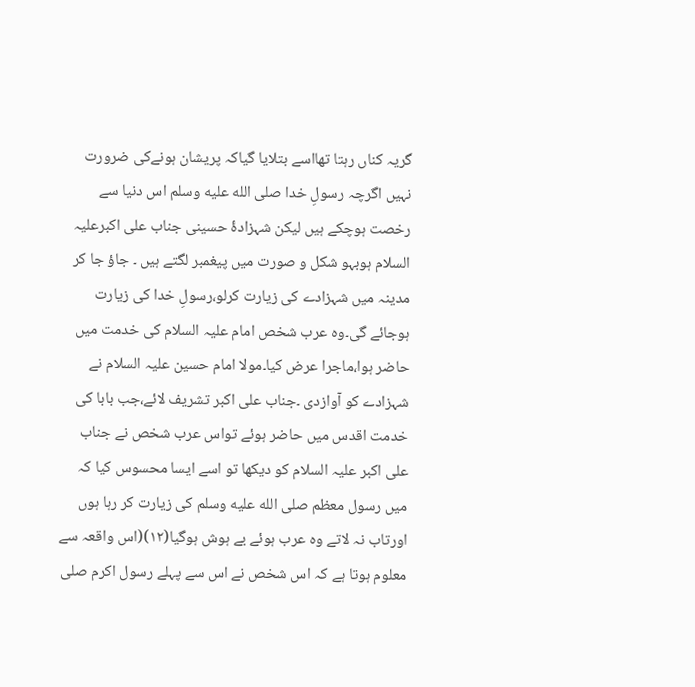گریہ کناں رہتا تھااسے بتلایا گیاکہ پریشان ہونےکی ضرورت نہیں اگرچہ رسولِ خدا صلى الله عليه وسلم اس دنیا سے رخصت ہوچکے ہیں لیکن شہزادۂ حسینی جناب علی اکبرعلیہ السلام ہوبہو شکل و صورت میں پیغمبر لگتے ہیں ۔ جاؤ جا کر مدینہ میں شہزادے کی زیارت کرلو،رسولِ خدا کی زیارت ہوجائے گی۔وہ عرب شخص امام علیہ السلام کی خدمت میں حاضر ہوا،ماجرا عرض کیا۔مولا امام حسین علیہ السلام نے شہزادے کو آوازدی ۔جناب علی اکبر تشریف لائے،جب بابا کی خدمت اقدس میں حاضر ہوئے تواس عرب شخص نے جناب علی اکبر علیہ السلام کو دیکھا تو اسے ایسا محسوس کیا کہ میں رسول معظم صلى الله عليه وسلم کی زیارت کر رہا ہوں اورتاب نہ لاتے وہ عرب ہوئے بے ہوش ہوگیا(۱۲)(اس واقعہ سے معلوم ہوتا ہے کہ اس شخص نے اس سے پہلے رسول اکرم صلى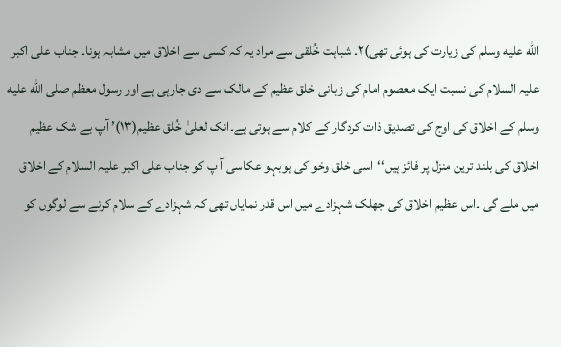الله عليه وسلم کی زیارت کی ہوئی تھی)۲۔ شباہت خُلقی سے مراد یہ کہ کسی سے اخلاق میں مشابہ ہونا۔ جناب علی اکبر علیہ السلام کی نسبت ایک معصوم امام کی زبانی خلق عظیم کے مالک سے دی جارہی ہے اور رسول معظم صلى الله عليه وسلم کے اخلاق کی اوج کی تصدیق ذات کردگار کے کلام سے ہوتی ہے۔انک لعلیٰ خُلق عظیم(۱۳)’ آپ بے شک عظیم اخلاق کی بلند ترین منزل پر فائز ہیں‘‘اسی خلق وخو کی ہوبہو عکاسی آ پ کو جناب علی اکبر علیہ السلام کے اخلاق میں ملے گی ۔اس عظیم اخلاق کی جھلک شہزادے میں اس قدر نمایاں تھی کہ شہزادے کے سلام کرنے سے لوگوں کو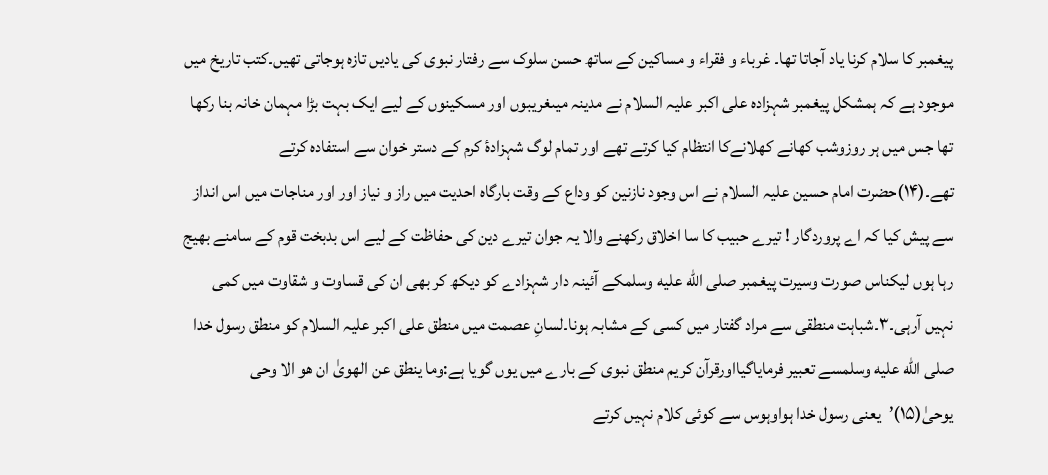پیغمبر کا سلام کرنا یاد آجاتا تھا۔ غرباء و فقراء و مساکین کے ساتھ حسن سلوک سے رفتار نبوی کی یادیں تازہ ہوجاتی تھیں۔کتب تاریخ میں موجود ہے کہ ہمشکل پیغمبر شہزادہ علی اکبر علیہ السلام نے مدینہ میںغریبوں اور مسکینوں کے لیے ایک بہت بڑا مہمان خانہ بنا رکھا تھا جس میں ہر روزوشب کھانے کھلانےکا انتظام کیا کرتے تھے اور تمام لوگ شہزادۂ کرم کے دستر خوان سے استفادہ کرتے تھے۔(۱۴)حضرت امام حسین علیہ السلام نے اس وجود نازنین کو وداع کے وقت بارگاہ احدیت میں راز و نیاز اور اور مناجات میں اس انداز سے پیش کیا کہ اے پروردگار ! تیرے حبیب کا سا اخلاق رکھنے والا یہ جوان تیرے دین کی حفاظت کے لیے اس بدبخت قوم کے سامنے بھیج رہا ہوں لیکناس صورت وسیرت پیغمبر صلى الله عليه وسلمکے آئینہ دار شہزادے کو دیکھ کر بھی ان کی قساوت و شقاوت میں کمی نہیں آرہی۔۳۔شباہت منطقی سے مراد گفتار میں کسی کے مشابہ ہونا۔لسانِ عصمت میں منطق علی اکبر علیہ السلام کو منطق رسول خدا صلى الله عليه وسلمسے تعبیر فرمایاگیااورقرآن کریم منطق نبوی کے بارے میں یوں گویا ہے:وما ینطق عن الھویٰ ان ھو الا وحی یوحیٰ(۱۵)’یعنی رسول خدا ہواوہوس سے کوئی کلام نہیں کرتے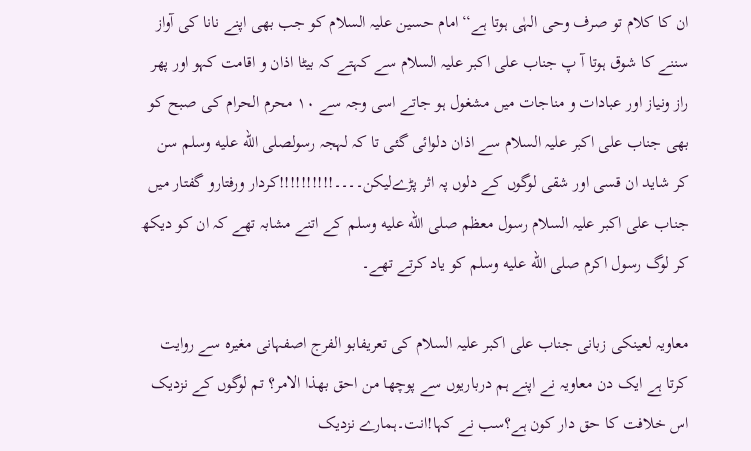ان کا کلام تو صرف وحی الہٰی ہوتا ہے‘‘امام حسین علیہ السلام کو جب بھی اپنے نانا کی آواز سننے کا شوق ہوتا آ پ جناب علی اکبر علیہ السلام سے کہتے کہ بیٹا اذان و اقامت کہو اور پھر راز ونیاز اور عبادات و مناجات میں مشغول ہو جاتے اسی وجہ سے ۱۰ محرم الحرام کی صبح کو بھی جناب علی اکبر علیہ السلام سے اذان دلوائی گئی تا کہ لہجہ رسولصلى الله عليه وسلم سن کر شاید ان قسی اور شقی لوگوں کے دلوں پہ اثر پڑےلیکن۔۔۔۔!!!!!!!!!!کردار ورفتارو گفتار میں جناب علی اکبر علیہ السلام رسول معظم صلى الله عليه وسلم کے اتنے مشابہ تھے کہ ان کو دیکھ کر لوگ رسول اکرم صلى الله عليه وسلم کو یاد کرتے تھے۔

معاویہ لعینکی زبانی جناب علی اکبر علیہ السلام کی تعریفابو الفرج اصفہانی مغیرہ سے روایت کرتا ہے ایک دن معاویہ نے اپنے ہم درباریوں سے پوچھا من احق بھذا الامر؟ تم لوگوں کے نزدیک اس خلافت کا حق دار کون ہے؟سب نے کہا!انت۔ہمارے نزدیک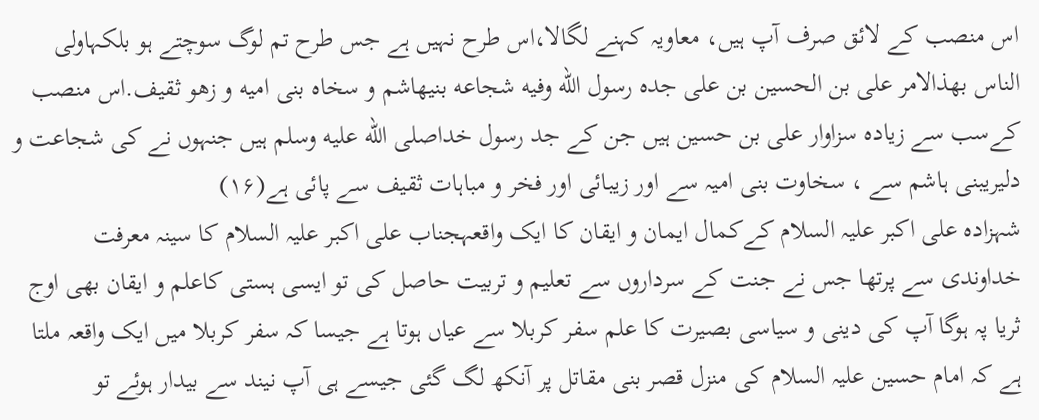اس منصب کے لائق صرف آپ ہیں، معاویہ کہنے لگالا،اس طرح نہیں ہے جس طرح تم لوگ سوچتے ہو بلکہاولی الناس بهذالامر علی بن الحسین بن علی جده رسول الله وفیه شجاعه بنیهاشم و سخاه بنی امیه و زهو ثقیف.اس منصب کےسب سے زیادہ سزاوار علی بن حسین ہیں جن کے جد رسول خداصلى الله عليه وسلم ہیں جنہوں نے کی شجاعت و دلیریبنی ہاشم سے ، سخاوت بنی امیہ سے اور زیبائی اور فخر و مباہات ثقیف سے پائی ہے(۱۶)
شہزادہ علی اکبر علیہ السلام کےکمال ایمان و ایقان کا ایک واقعہجناب علی اکبر علیہ السلام کا سینہ معرفت خداوندی سے پرتھا جس نے جنت کے سرداروں سے تعلیم و تربیت حاصل کی تو ایسی ہستی کاعلم و ایقان بھی اوج ثریا پہ ہوگا آپ کی دینی و سیاسی بصیرت کا علم سفر کربلا سے عیاں ہوتا ہے جیسا کہ سفر کربلا میں ایک واقعہ ملتا ہے کہ امام حسین علیہ السلام کی منزل قصر بنی مقاتل پر آنکھ لگ گئی جیسے ہی آپ نیند سے بیدار ہوئے تو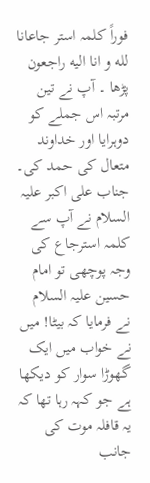فوراً کلمہ استر جاعانا لله و انا الیه راجعون پڑھا ۔ آپ نے تین مرتبہ اس جملے کو دوہرایا اور خداوند متعال کی حمد کی۔ جناب علی اکبر علیہ السلام نے آپ سے کلمہ استرجاع کی وجہ پوچھی تو امام حسین علیہ السلام نے فرمایا کہ بیٹا! میں نے خواب میں ایک گھوڑا سوار کو دیکھا ہے جو کہہ رہا تھا کہ یہ قافلہ موت کی جانب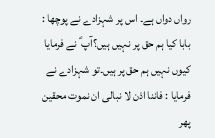رواں دواں ہے۔ اس پر شہزادے نے پوچھا : بابا کیا ہم حق پر نہیں ہیں؟آپ ؑ نے فرمایا کیوں نہیں ہم حق پر ہیں۔تو شہزادے نے فرمایا : فاننا اذن لا نبالى ان نموت محقین پھر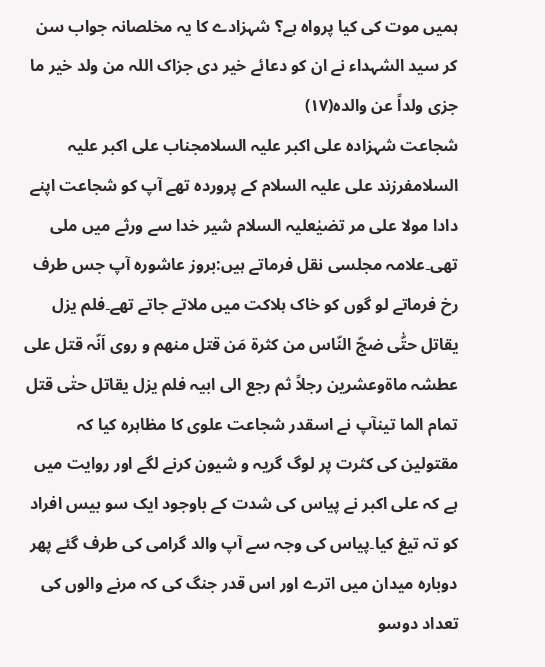ہمیں موت کی کیا پرواہ ہے؟ شہزادے کا یہ مخلصانہ جواب سن کر سید الشہداء نے ان کو دعائے خیر دی جزاک اللہ من ولد خیر ما جزی ولداً عن والدہ(۱۷)
شجاعت شہزادہ علی اکبر علیہ السلامجناب علی اکبر علیہ السلامفرزند علی علیہ السلام کے پروردہ تھے آپ کو شجاعت اپنے دادا مولا علی مر تضیٰعلیہ السلام شیر خدا سے ورثے میں ملی تھی۔علامہ مجلسی نقل فرماتے ہیں:بروز عاشورہ آپ جس طرف رخ فرماتے لو گوں کو خاک ہلاکت میں ملاتے جاتے تھے۔فلم یزل یقاتل حتّٰی ضجّ النّاس من کثرۃ مَن قتل منھم و روی اَنّہ قتل علی عطشہ ماۃوعشرین رجلاً ثم رجع الی ابیہ فلم یزل یقاتل حتٰی قتل تمام الما تینآپ نے اسقدر شجاعت علوی کا مظاہرہ کیا کہ مقتولین کی کثرت پر لوگ گریہ و شیون کرنے لگے اور روایت میں ہے کہ علی اکبر نے پیاس کی شدت کے باوجود ایک سو بیس افراد کو تہ تیغ کیا۔پیاس کی وجہ سے آپ والد گرامی کی طرف گئے پھر دوبارہ میدان میں اترے اور اس قدر جنگ کی کہ مرنے والوں کی تعداد دوسو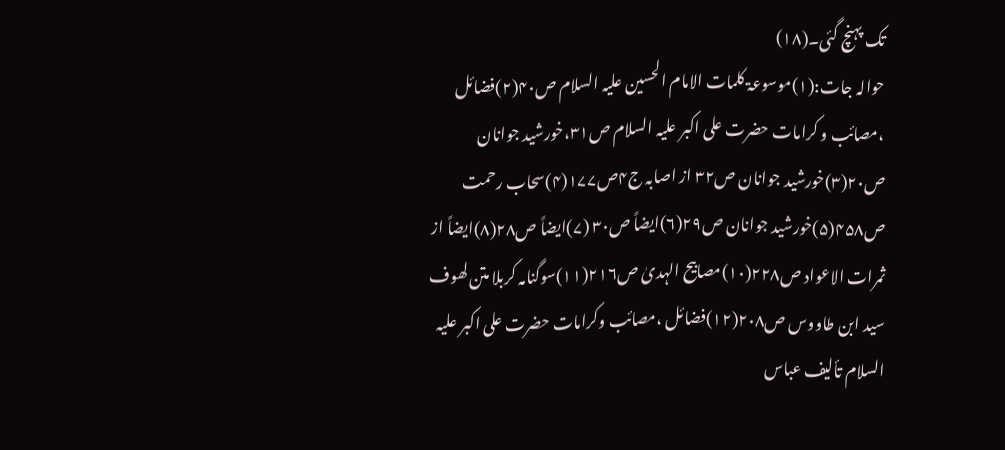تک پہنچ گئی۔(۱۸)
حوالہ جات:(۱)موسوعۃ کلمات الامام الحسین علیہ السلام ص۴۰(۲)فضائل ،مصائب و کرامات حضرت علی اکبر علیہ السلام ص۳۱،خورشید جوانان ص۲۰(۳)خورشید جوانان ص۳۲ از اصابہ ج۴ص۱۷۷(۴)سحاب رحمت ص۴۵۸(۵)خورشید جوانان ص۲۹(۶)ایضاً ص۳۰ (۷)ایضاً ص۲۸(۸)ایضاً از ثمرات الاعواد ص۲۲۸(۱۰)مصابیح الہدیٰ ص۲۱۶(۱۱)سوگنامہ کربلا متن لھوف سید ابن طاووس ص۲۰۸(۱۲)فضائل ،مصائب وکرامات حضرت علی اکبر علیہ السلام تألیف عباس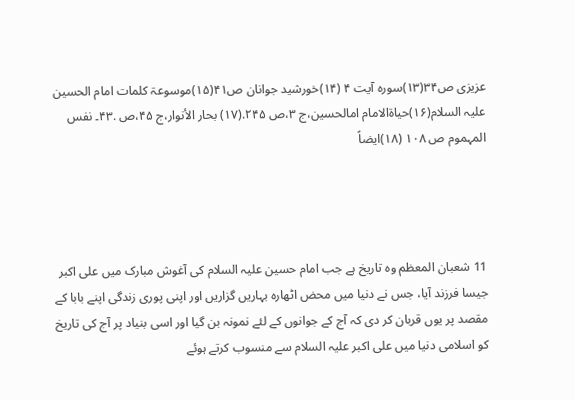عزیزی ص۳۴(۱۳)سورہ آیت ۴ (۱۴)خورشید جوانان ص۴۱(۱۵)موسوعۃ کلمات امام الحسین علیہ السلام(۱۶)حیاۃالامام امالحسین،ج ۳،ص ۲۴۵.(۱۷) بحار الأنوار،ج ۴۵،ص .۴۳۔ نفس المہموم ص ۱۰۸ (۱۸)ایضاً




11 شعبان المعظم وہ تاریخ ہے جب امام حسین علیہ السلام کی آغوش مبارک میں علی اکبر جیسا فرزند آیا، جس نے دنیا میں محض اٹھارہ بہاریں گزاریں اور اپنی پوری زندگی اپنے بابا کے مقصد پر یوں قربان کر دی کہ آج کے جوانوں کے لئے نمونہ بن گیا اور اسی بنیاد پر آج کی تاریخ کو اسلامی دنیا میں علی اکبر علیہ السلام سے منسوب کرتے ہوئے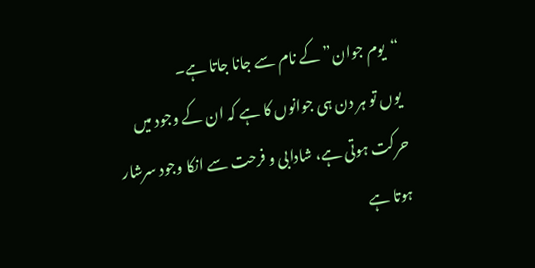“یوم جوان” کے نام سے جانا جاتا ہے۔
 یوں تو ہر دن ہی جوانوں کا ہے کہ ان کے وجود میں حرکت ہوتی ہے، شادابی و فرحت سے انکا وجود سرشار ہوتا ہے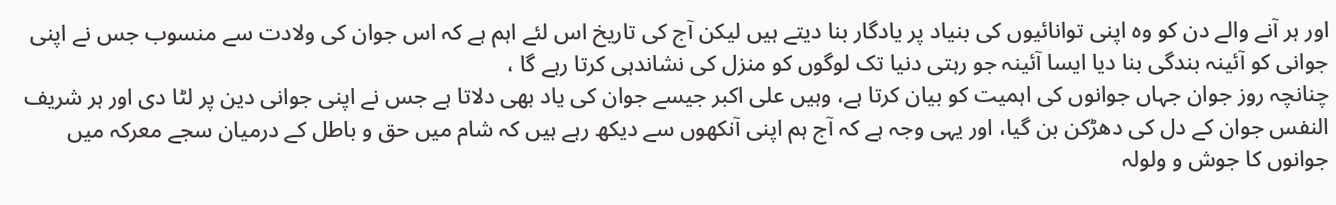اور ہر آنے والے دن کو وہ اپنی توانائیوں کی بنیاد پر یادگار بنا دیتے ہیں لیکن آج کی تاریخ اس لئے اہم ہے کہ اس جوان کی ولادت سے منسوب جس نے اپنی جوانی کو آئینہ بندگی بنا دیا ایسا آئینہ جو رہتی دنیا تک لوگوں کو منزل کی نشاندہی کرتا رہے گا ،
چنانچہ روز جوان جہاں جوانوں کی اہمیت کو بیان کرتا ہے، وہیں علی اکبر جیسے جوان کی یاد بھی دلاتا ہے جس نے اپنی جوانی دین پر لٹا دی اور ہر شریف النفس جوان کے دل کی دھڑکن بن گیا، اور یہی وجہ ہے کہ آج ہم اپنی آنکھوں سے دیکھ رہے ہیں کہ شام میں حق و باطل کے درمیان سجے معرکہ میں جوانوں کا جوش و ولولہ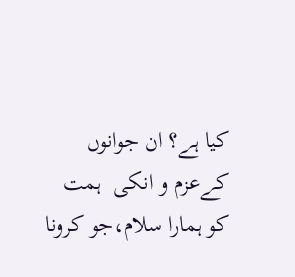کیا ہے؟ ان جوانوں کےعزم و انکی  ہمت کو ہمارا سلام،جو کرونا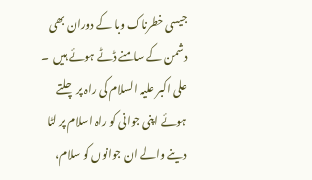جیسی خطرناک وبا کے دوران بھی دشمن کے سامنے ڈٹے ہوئے ہیں  ۔
علی اکبر علیہ السلام کی راہ پر چلتے ہوئے اپنی جوانی کو راہ اسلام پر لٹا دینے والے ان جوانوں کو سلام،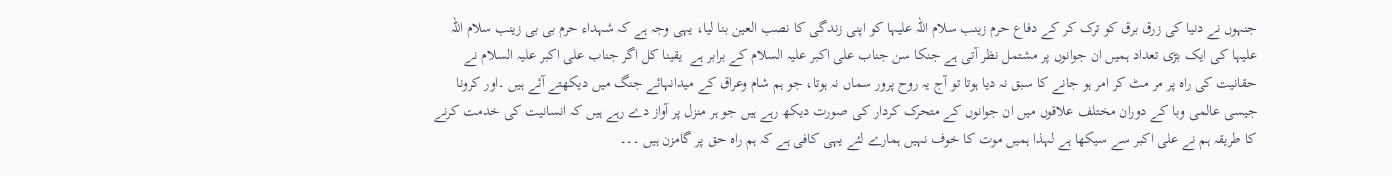جنہوں نے دنیا کی زرق برق کو ترک کر کے دفاع حرم زینب سلام اللہ علیہا کو اپنی زندگی کا نصب العین بنا لیا، یہی وجہ ہے کہ شہداء حرم بی بی زینب سلام اللہ علیہا کی ایک بڑی تعداد ہمیں ان جوانوں پر مشتمل نظر آتی ہے جنکا سن جناب علی اکبر علیہ السلام کے برابر ہے  یقینا کل اگر جناب علی اکبر علیہ السلام نے حقانیت کی راہ پر مر مٹ کر امر ہو جانے کا سبق نہ دیا ہوتا تو آج یہ روح پرور سماں نہ ہوتا، جو ہم شام وعراق کے میدانہائے جنگ میں دیکھتے آئے ہیں ۔اور کرونا جیسی عالمی وبا کے دوران مختلف علاقوں میں ان جوانوں کے متحرک کردار کی صورت دیکھ رہے ہیں جو ہر منزل پر آواز دے رہے ہیں کہ انسانیت کی خدمت کرنے کا طریقہ ہم نے علی اکبر سے سیکھا ہے لہذا ہمیں موت کا خوف نہیں ہمارے لئے یہی کافی ہے کہ ہم راہ حق پر گامزن ہیں ۔۔۔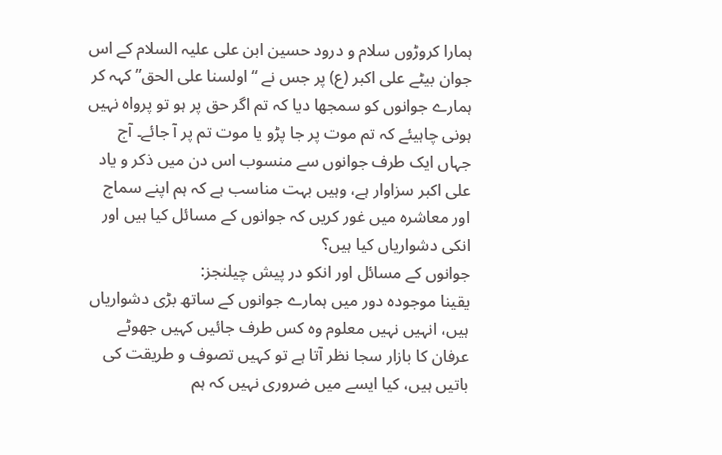ہمارا کروڑوں سلام و درود حسین ابن علی علیہ السلام کے اس جوان بیٹے علی اکبر (ع) پر جس نے “اولسنا علی الحق” کہہ کر ہمارے جوانوں کو سمجھا دیا کہ تم اگر حق پر ہو تو پرواہ نہیں ہونی چاہیئے کہ تم موت پر جا پڑو یا موت تم پر آ جائے۔ آج جہاں ایک طرف جوانوں سے منسوب اس دن میں ذکر و یاد علی اکبر سزاوار ہے، وہیں بہت مناسب ہے کہ ہم اپنے سماج اور معاشرہ میں غور کریں کہ جوانوں کے مسائل کیا ہیں اور انکی دشواریاں کیا ہیں؟
جوانوں کے مسائل اور انکو در پیش چیلنجز:
یقینا موجودہ دور میں ہمارے جوانوں کے ساتھ بڑی دشواریاں ہیں، انہیں نہیں معلوم وہ کس طرف جائیں کہیں جھوٹے عرفان کا بازار سجا نظر آتا ہے تو کہیں تصوف و طریقت کی باتیں ہیں، کیا ایسے میں ضروری نہیں کہ ہم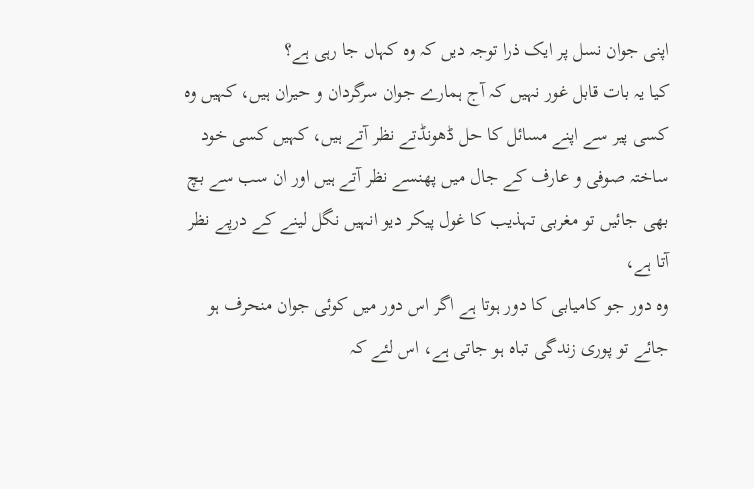اپنی جوان نسل پر ایک ذرا توجہ دیں کہ وہ کہاں جا رہی ہے؟
کیا یہ بات قابل غور نہیں کہ آج ہمارے جوان سرگردان و حیران ہیں، کہیں وہ کسی پیر سے اپنے مسائل کا حل ڈھونڈتے نظر آتے ہیں، کہیں کسی خود ساختہ صوفی و عارف کے جال میں پھنسے نظر آتے ہیں اور ان سب سے بچ بھی جائیں تو مغربی تہذیب کا غول پیکر دیو انہیں نگل لینے کے درپے نظر آتا ہے،
وہ دور جو کامیابی کا دور ہوتا ہے اگر اس دور میں کوئی جوان منحرف ہو جائے تو پوری زندگی تباہ ہو جاتی ہے، اس لئے کہ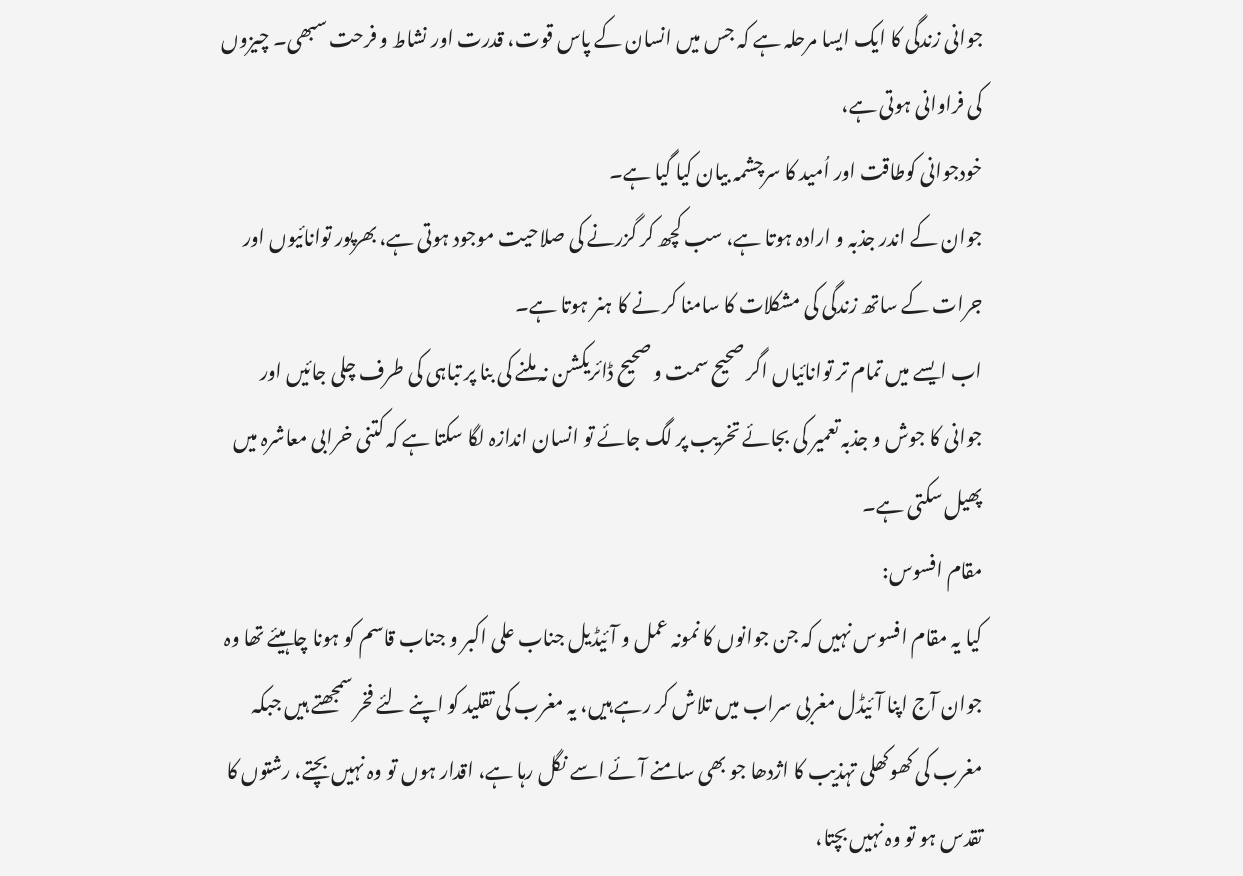جوانی زندگی کا ایک ایسا مرحلہ ہے کہ جس میں انسان کے پاس قوت، قدرت اور نشاط و فرحت سبھی۔ چیزوں کی فراوانی ہوتی ہے،
خودجوانی کوطاقت اور اُمید کا سرچشمہ بیان کیا گیا ہے۔
جوان کے اندر جذبہ و ارادہ ہوتا ہے، سب کچھ کر گزرنے کی صلاحیت موجود ہوتی ہے، بھرپور توانائیوں اور جرات کے ساتھ زندگی کی مشکلات کا سامنا کر نے کا ہنر ہوتا ہے۔
اب ایسے میں تمام تر توانائیاں اگر صحیح سمت و صحیح ڈائریکشن نہ ملنے کی بنا پر تباہی کی طرف چلی جائیں اور جوانی کا جوش و جذبہ تعمیر کی بجائے تخریب پر لگ جائے تو انسان اندازہ لگا سکتا ہے کہ کتنی خرابی معاشرہ میں پھیل سکتی ہے۔
مقام افسوس:
کیا یہ مقام افسوس نہیں کہ جن جوانوں کا نمونہ عمل و آئیڈیل جناب علی اکبر و جناب قاسم کو ہونا چاہیئے تھا وہ جوان آج اپنا آئیڈل مغربی سراب میں تلاش کر رہے ہیں، یہ مغرب کی تقلید کو اپنے لئے فخر سمجھتے ہیں جبکہ مغرب کی کھوکھلی تہذیب کا اژدھا جو بھی سامنے آئے اسے نگل رہا ہے، اقدار ہوں تو وہ نہیں بچتے، رشتوں کا تقدس ہو تو وہ نہیں بچتا،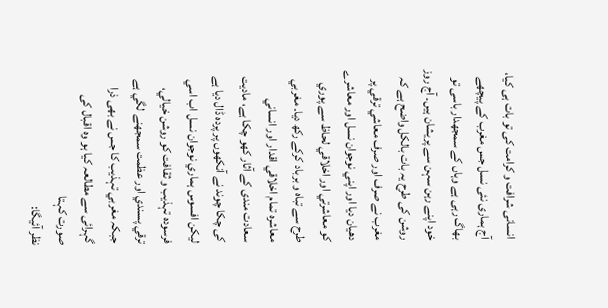انسانی شرافت و کرامت کی تو بات ہی کیا، آج ہماری نئی نسل جس مغرب کے پیچھے بھاگ رہی ہے وہاں کے سمجھدار باسی تو خود اپنے رہن سہن سے پریشان ہیں۔ آج روز روشن کی طرح یہ بات بالکل واضح ہے کہ مغرب نے صرف اور صرف معاشي ترقي پر دھيان ديا اور اپني نوجوان نسل اور معاشرے کو معاشرتي اور اخلاقي لحاظ سے پوري طرح سے تباہ و برباد کرکے رکھ ديا۔ مغربي معاشرہ تمام اخلاقي اقدار اور انساني سعادت مندی کے آثار کھو چکا ہے، ماديت کی چکا چوند نے آنکھوں پر پردہ ڈال ديا ہے ليکن افسوس ہماري نوجوان نسل اب اسي فرسودہ تہذيب و ثقافت کو روشن خيالي، ترقي پسندي اور عظمت سمجھنے لگي ہے جبکہ مغربي تہذيب کا جس نے بھی ذرا گہرائی سے مطالعہ کیا ہو وہ اقبال کی صورت کہتا
نظر آئیگا: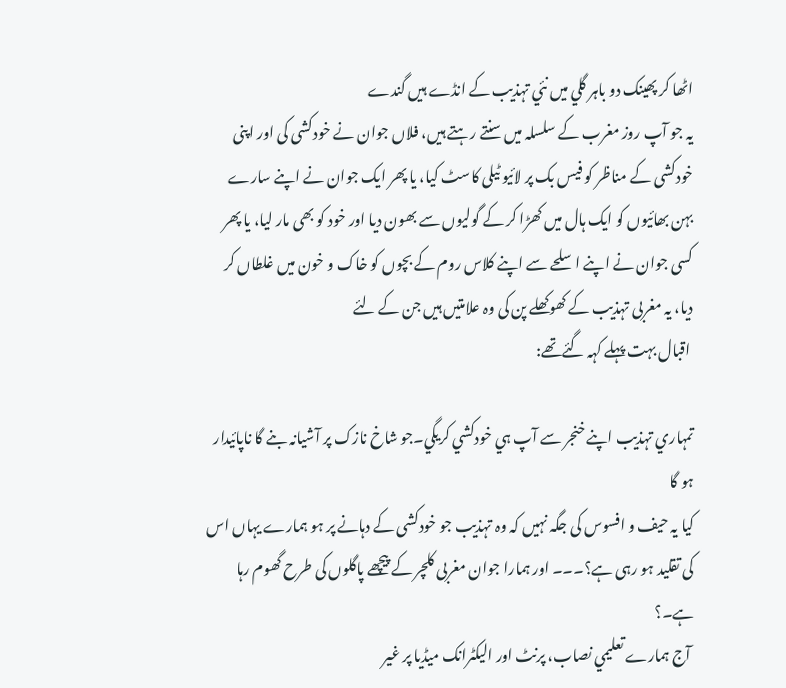اٹھا کر پھينک دو باہر گلي ميں نئي تہذيب کے انڈے ہيں گندے
یہ جو آپ روز مغرب کے سلسلہ میں سنتے رہتے ہیں، فلاں جوان نے خودکشی کی اور اپنی خودکشی کے مناظر کو فیس بک پر لائیو ٹیلی کاسٹ کیا، یا پھر ایک جوان نے اپنے سارے بہن بھائیوں کو ایک ہال میں کھڑا کر کے گولیوں سے بھون دیا اور خود کو بھی مار لیا، یا پھر کسی جوان نے اپنے اسلحے سے اپنے کلاس روم کے بچوں کو خاک و خون میں غلطاں کر دیا، یہ مغربی تہذیب کے کھوکھلے پن کی وہ علامتیں ہیں جن کے لئے
 اقبال بہت پہلے کہہ گئےتھے:

تمہاري تہذيب اپنے خنجر سے آپ ہي خودکشي کریگي۔جو شاخ نازک پر آشيانہ بنے گا ناپائیدار ہو گا
کیا یہ حیف و افسوس کی جگہ نہیں کہ وہ تہذیب جو خودکشی کے دہانے پر ہو ہمارے یہاں اس کی تقلید ہو رہی ہے؟۔۔۔ اور ہمارا جوان مغربی کلچر کے پیچھے پاگلوں کی طرح گھوم رہا ہے۔؟
 آج ہمارے تعليمي نصاب، پرنٹ اور اليکٹرانک ميڈيا پر غير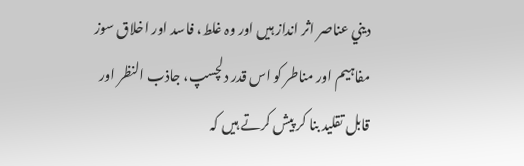ديني عناصر اثر انداز ہيں اور وہ غلط، فاسد اور اخلاق سوز مفاہيم اور مناطر کو اس قدر دلچسپ، جاذب النظر اور قابل تقليد بنا کر پيش کرتے ہيں کہ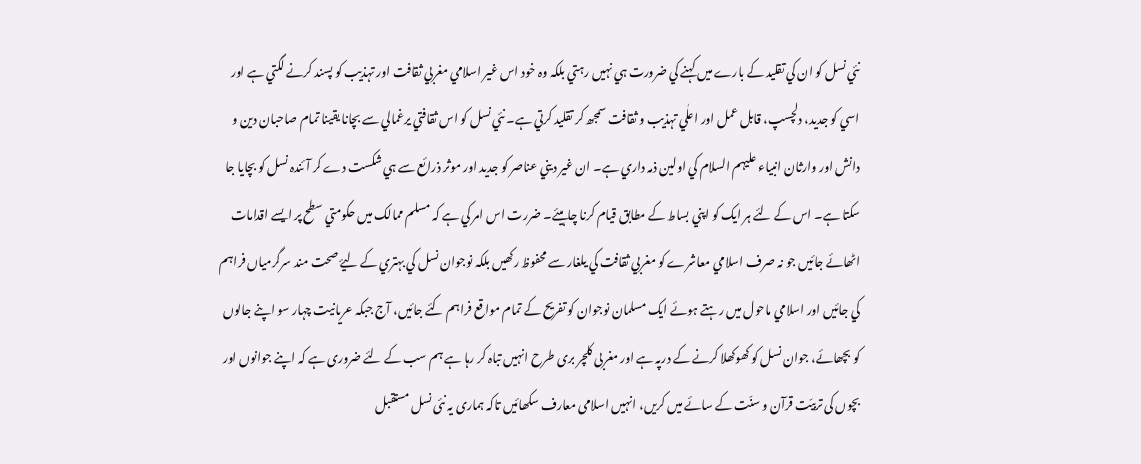نئي نسل کو ان کي تقليد کے بارے ميں کہنے کي ضرورت ہي نہيں رہتي بلکہ وہ خود اس غير اسلامي مغربي ثقافت اور تہذيب کو پسند کرنے لگتي ہے اور اسي کو جديد، دلچسپ، قابل عمل اور اعلٰي تہذيب و ثقافت سمجھ کر تقليد کرتي ہے۔ نئي نسل کو اس ثقافتي يرغمالي سے بچانا يقينا تمام صاحبان دين و دانش اور وارثان انبياء عليہم السلام کي اولين ذمہ داري ہے۔ ان غير ديني عناصر کو جديد اور موثر ذرائع سے ہي شکست دے کر آئندہ نسل کو بچايا جا سکتا ہے۔ اس کے لئے ہر ايک کو اپني بساط کے مطابق قيام کرنا چاہيئے۔ ضررت اس امر کي ہے کہ مسلم ممالک ميں حکومتي سطح پر ايسے اقدامات اٹھائے جائيں جو نہ صرف اسلامي معاشرے کو مغربي ثقافت کي يلغار سے محفوظ رکھيں بلکہ نوجوان نسل کي بہتري کے ليۓ صحت مند سرگرمياں فراہم کي جائيں اور اسلامي ماحول ميں رہتے ہوئے ايک مسلمان نوجوان کو تفريح کے تمام مواقع فراہم کئے جائيں، آج جبکہ عریانیت چہار سو اپنے جالوں کو بچھائے، جوان نسل کو کھوکھلا کرنے کے درپہ ہے اور مغربی کلچر بری طرح انہیں تباہ کر رہا ہے ہم سب کے لئے ضروری ہے کہ اپنے جوانوں اور بچوں کی تربیّت قرآن و سنّت کے سائے میں کریں، انہیں اسلامی معارف سکھائیں تاکہ ہماری یہ نئی نسل مستقبل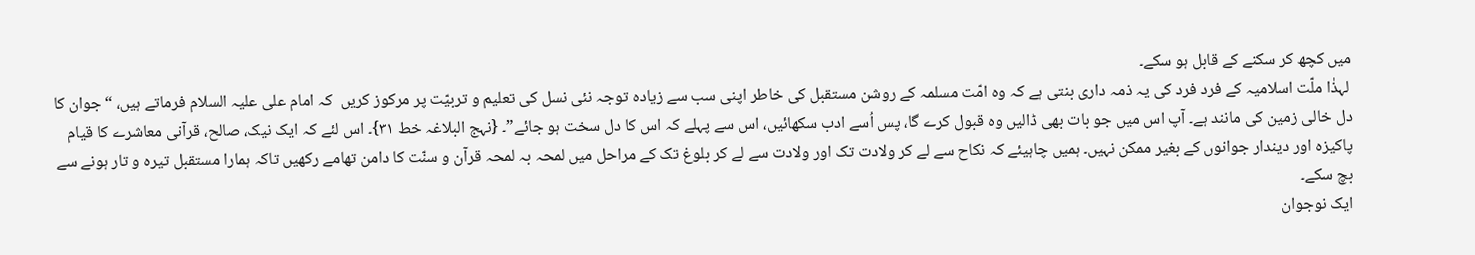میں کچھ کر سکنے کے قابل ہو سکے۔
 لہذٰا ملّت اسلامیہ کے فرد فرد کی یہ ذمہ داری بنتی ہے کہ وہ امّت مسلمہ کے روشن مستقبل کی خاطر اپنی سب سے زیادہ توجہ نئی نسل کی تعلیم و تربیّت پر مرکوز کریں  کہ امام علی علیہ السلام فرماتے ہیں، “جوان کا دل خالی زمین کی مانند ہے۔ آپ اس میں جو بات بھی ڈالیں وہ قبول کرے گا، پس اُسے ادب سکھائیں، اس سے پہلے کہ اس کا دل سخت ہو جائے”۔ {نہج البلاغہ خط ۳۱}۔ اس لئے کہ ایک نیک، صالح، قرآنی معاشرے کا قیام پاکیزہ اور دیندار جوانوں کے بغیر ممکن نہیں۔ ہمیں چاہیئے کہ نکاح سے لے کر ولادت تک اور ولادت سے لے کر بلوغ تک کے مراحل میں لمحہ بہ لمحہ قرآن و سنّت کا دامن تھامے رکھیں تاکہ ہمارا مستقبل تیرہ و تار ہونے سے بچ سکے۔
ایک نوجوان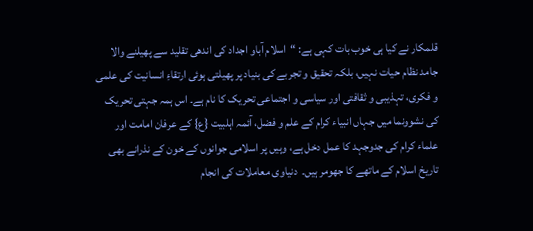قلمکار نے کیا ہی خوب بات کہی ہے: “اسلام آباو اجداد کی اندھی تقلید سے پھیلنے والا جامد نظام حیات نہیں، بلکہ تحقیق و تجربے کی بنیاد پر پھیلتی ہوئی ارتقاءِ انسانیت کی علمی و فکری، تہذیبی و ثقافتی اور سیاسی و اجتماعی تحریک کا نام ہے۔ اس ہمہ جہتی تحریک کی نشوونما میں جہاں انبیاء کرام کے علم و فضل، آئمہ اہلبیت {ع} کے عرفان امامت اور علماء کرام کی جدوجہد کا عمل دخل ہے، وہیں پر اسلامی جوانوں کے خون کے نذرانے بھی تاریخ اسلام کے ماتھے کا جھومر ہیں۔  دنیاوی معاملات کی انجام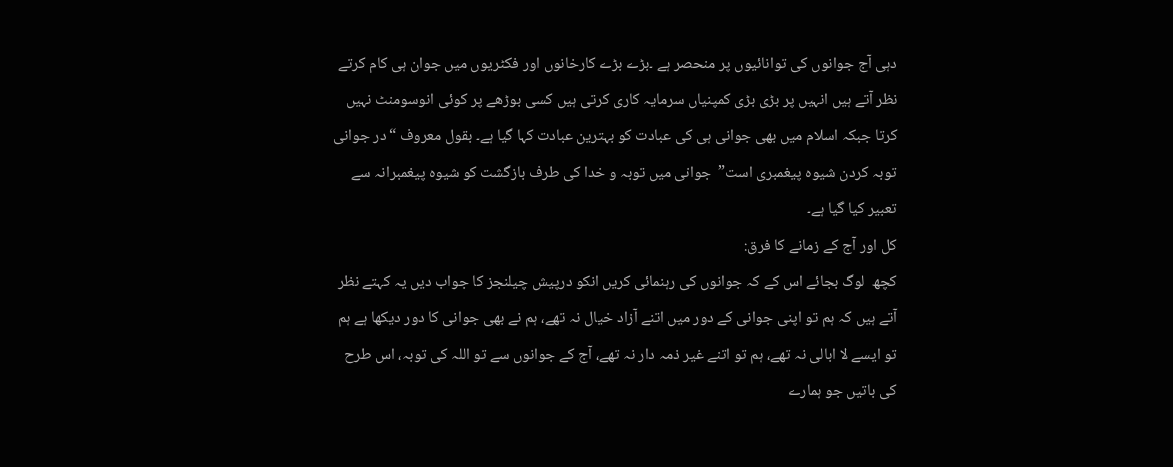دہی آج جوانوں کی توانائیوں پر منحصر ہے ۔بڑے بڑے کارخانوں اور فکٹریوں میں جوان ہی کام کرتے نظر آتے ہیں انہیں پر بڑی بڑی کمپنیاں سرمایہ کاری کرتی ہیں کسی بوڑھے پر کوئی انوسومنٹ نہیں کرتا جبکہ اسلام میں بھی جوانی ہی کی عبادت کو بہترین عبادت کہا گیا ہے۔ بقول معروف “در جوانی توبہ کردن شیوہ پیغمبری است”  جوانی میں توبہ و خدا کی طرف بازگشت کو شیوہ پیغمبرانہ سے تعبیر کیا گیا ہے۔
کل اور آج کے زمانے کا فرق:
کچھ  لوگ بجائے اس کے کہ جوانوں کی رہنمائی کریں انکو درپیش چیلنجز کا جواب دیں یہ کہتے نظر آتے ہیں کہ ہم تو اپنی جوانی کے دور میں اتنے آزاد خیال نہ تھے، ہم نے بھی جوانی کا دور دیکھا ہے ہم تو ایسے لا ابالی نہ تھے، ہم تو اتنے غیر ذمہ دار نہ تھے، آج کے جوانوں سے تو اللہ کی توبہ، اس طرح کی باتیں جو ہمارے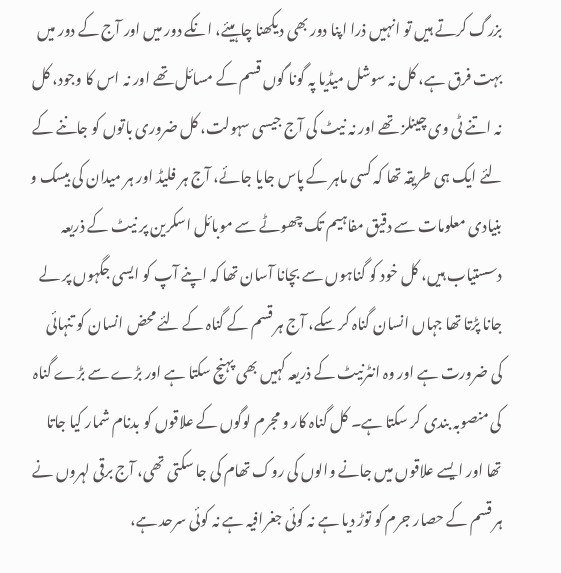بزرگ کرتے ہیں تو انہیں ذرا اپنا دور بھی دیکھنا چاہیئے، انکے دور میں اور آج کے دور میں بہت فرق ہے، کل نہ سوشل میڈیا پہ گونا گوں قسم کے مسائل تھے اور نہ اس کا وجود، کل نہ اتنے ٹی وی چینلز تھے اور نہ نیٹ کی آج جیسی سہولت، کل ضروری باتوں کو جاننے کے لئے ایک ہی طریقہ تھا کہ کسی ماہر کے پاس جایا جائے، آج ہر فلیڈ اور ہر میدان کی بیسک و بنیادی معلومات سے دقیق مفاہیم تک چھوٹے سے موبائل اسکرین پر نیٹ کے ذریعہ دسستیاب ہیں، کل خود کو گناہوں سے بچانا آسان تھا کہ اپنے آپ کو ایسی جگہوں پر لے جانا پڑتا تھا جہاں انسان گناہ کر سکے، آج ہر قسم کے گناہ کے لئے محض انسان کو تنہائی کی ضرورت ہے اور وہ انٹرنیٹ کے ذریعہ کہیں بھی پہنچ سکتا ہے اور بڑے سے بڑے گناہ کی منصوبہ بندی کر سکتا ہے۔ کل گناہ کار و مجرم لوگوں کے علاقوں کو بدنام شمار کیا جاتا تھا اور ایسے علاقوں میں جانے والوں کی روک تھام کی جا سکتی تھی، آج برقی لہروں نے ہر قسم کے حصار جرم کو توڑ دیا ہے نہ کوئی جغرافیہ ہے نہ کوئی سرحد ہے،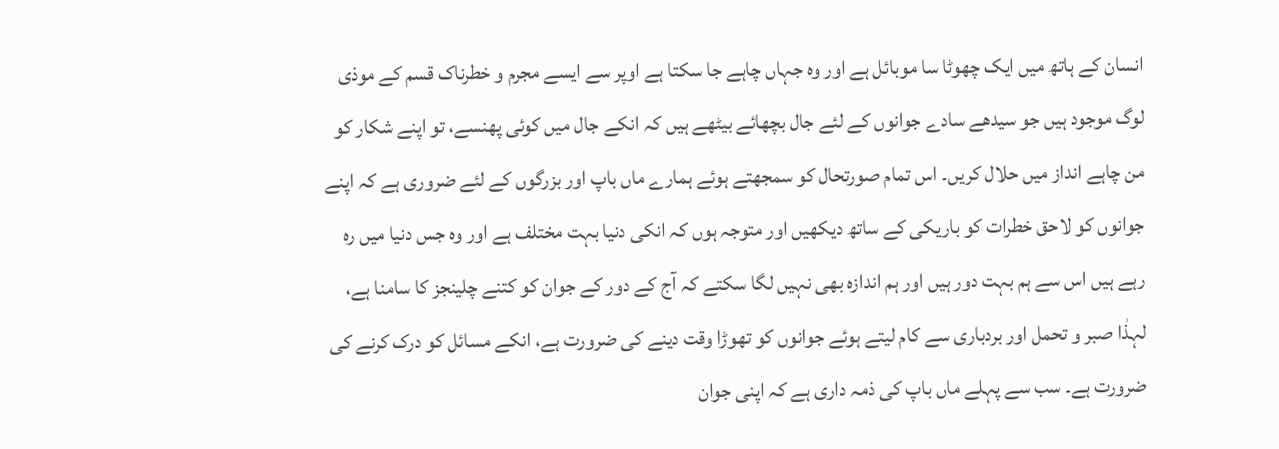انسان کے ہاتھ میں ایک چھوٹا سا موبائل ہے اور وہ جہاں چاہے جا سکتا ہے اوپر سے ایسے مجرم و خطرناک قسم کے موذی لوگ موجود ہیں جو سیدھے سادے جوانوں کے لئے جال بچھائے بیٹھے ہیں کہ انکے جال میں کوئی پھنسے، تو اپنے شکار کو من چاہے انداز میں حلال کریں۔ اس تمام صورتحال کو سمجھتے ہوئے ہمارے ماں باپ اور بزرگوں کے لئے ضروری ہے کہ اپنے جوانوں کو لاحق خطرات کو باریکی کے ساتھ دیکھیں اور متوجہ ہوں کہ انکی دنیا بہت مختلف ہے اور وہ جس دنیا میں رہ رہے ہیں اس سے ہم بہت دور ہیں اور ہم اندازہ بھی نہیں لگا سکتے کہ آج کے دور کے جوان کو کتنے چلینجز کا سامنا ہے، لہذٰا صبر و تحمل اور بردباری سے کام لیتے ہوئے جوانوں کو تھوڑا وقت دینے کی ضرورت ہے، انکے مسائل کو درک کرنے کی ضرورت ہے۔ سب سے پہلے ماں باپ کی ذمہ داری ہے کہ اپنی جوان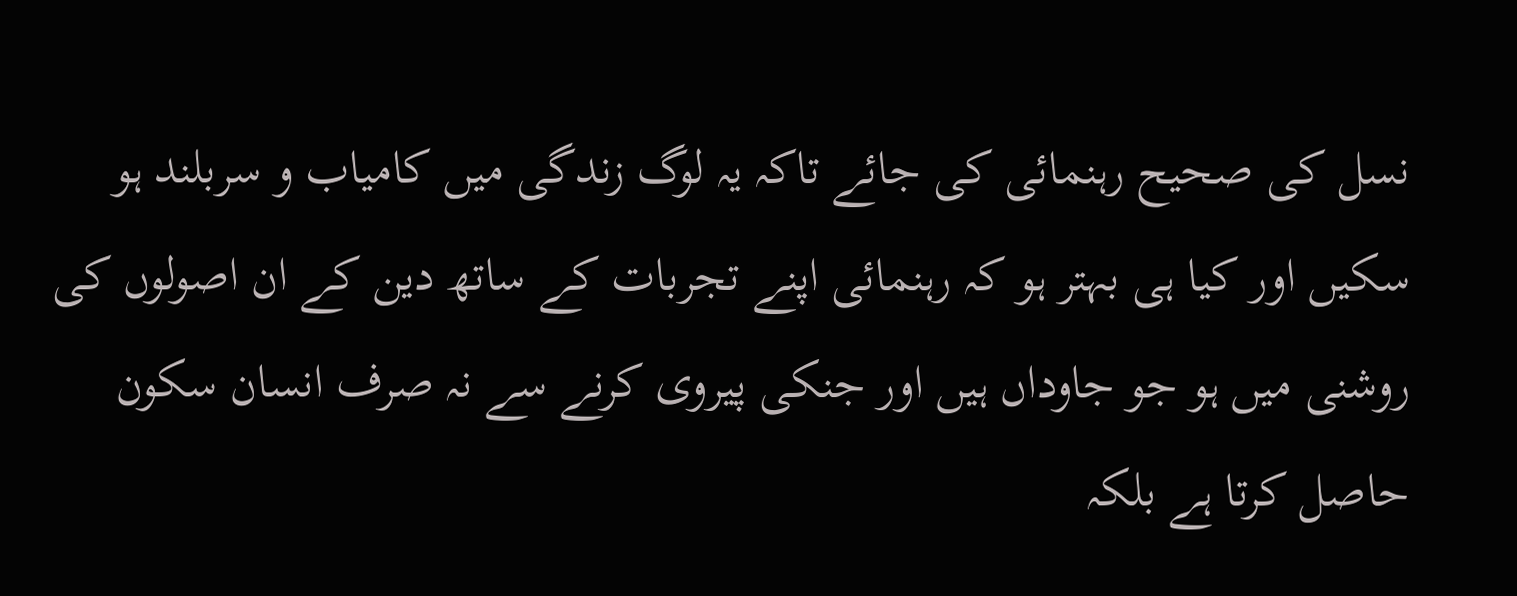نسل کی صحیح رہنمائی کی جائے تاکہ یہ لوگ زندگی میں کامیاب و سربلند ہو سکیں اور کیا ہی بہتر ہو کہ رہنمائی اپنے تجربات کے ساتھ دین کے ان اصولوں کی روشنی میں ہو جو جاوداں ہیں اور جنکی پیروی کرنے سے نہ صرف انسان سکون حاصل کرتا ہے بلکہ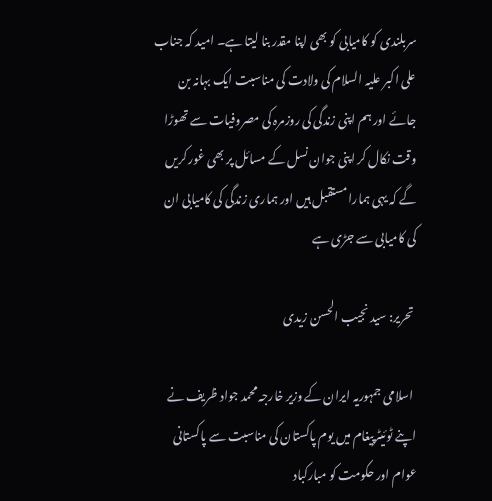سربلندی کو کامیابی کو بھی اپنا مقدر بنا لیتا ہے۔ امید کہ جناب علی اکبر علیہ السلام کی ولادت کی مناسبت ایک بہانہ بن جائے اور ہم اپنی زندگی کی روزمرہ کی مصروفیات سے تھوڑا وقت نکال کر اپنی جوان نسل کے مسائل پر بھی غور کریں گے کہ یہی ہمارا مستقبل ہیں اور ہماری زندگی کی کامیابی ان کی کامیابی سے جڑی ہے

 تحریر: سید نجیب الحسن زیدی

 اسلامی جمہوریہ ایران کے وزير خارجہ محمد جواد ظریف نے اپنے ٹوئیٹرپیغام میں یوم پاکستان کی مناسبت سے پاکستانی عوام اور حکومت کو مبارکباد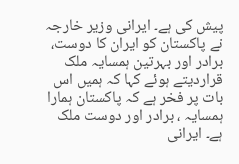پیش کی ہے۔ ایرانی وزیر خارجہ نے پاکستان کو ایران کا دوست، برادر اور بہرتین ہمسایہ ملک قراردیتے ہوئے کہا کہ ہمیں اس بات پر فخر ہے کہ پاکستان ہمارا ہمسایہ ، برادر اور دوست ملک ہے۔ ایرانی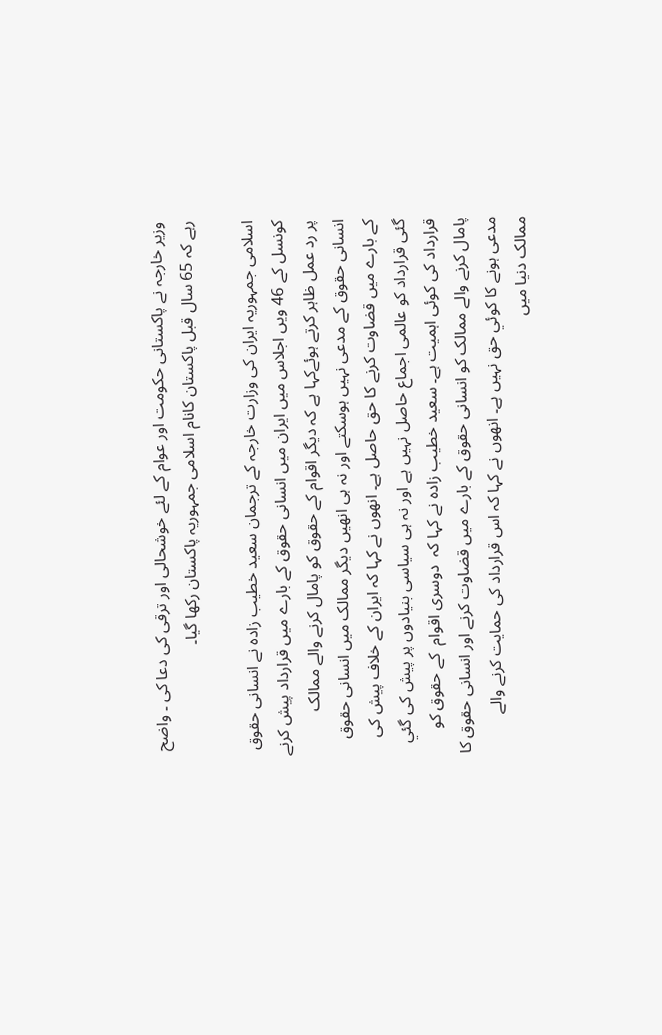وزیر خارجہ نے پاکستانی حکومت اور عوام کے لئے خوشحالی اور ترقی کی دعا کی ۔ واضح رہے کہ 65 سال قبل پاکستان کانام اسلامی جمہوریہ پاکستان رکھا گیا۔

اسلامی جمہوریہ ایران کی وزارت خارجہ کے ترجمان سعید خطیب زادہ نے انسانی حقوق کونسل کے 46 ویں اجلاس میں ایران میں انسانی حقوق کے بارے میں قرارداد پیش کرنے پر رد عمل ظاہر کرتے ہوئےکہا ہے کہ دیگر اقوام کے حقوق کو پامال کرنے والے ممالک انسانی حقوق کے مدعی نہیں ہوسکتے اور نہ ہی انھیں دیگر ممالک میں انسانی حقوق کے بارے میں قضاوت کرنے کا حق حاصل ہے۔ انھوں نے کہا کہ ایران کے خلاف پیش کی گئی قرارداد کو عالمی اجماع حاصل نہیں ہے اور نہ ہی سیاسی بنیادوں پر پیش کی گئي قرارداد کی کوئی اہمیت ہے۔ سعید خطیب زادہ نے کہا کہ  دوسری اقوام  کے حقوق کو پامال کرنے والے ممالک کو انسانی حقوق کے بارے میں قضاوت کرنے اور انسانی حقوق کا مدعی ہونے کا کوئي حق نہیں ہے۔ انھوں نے کہا کہ اس قرارداد کی حمایت کرنے والے ممالک دنیا میں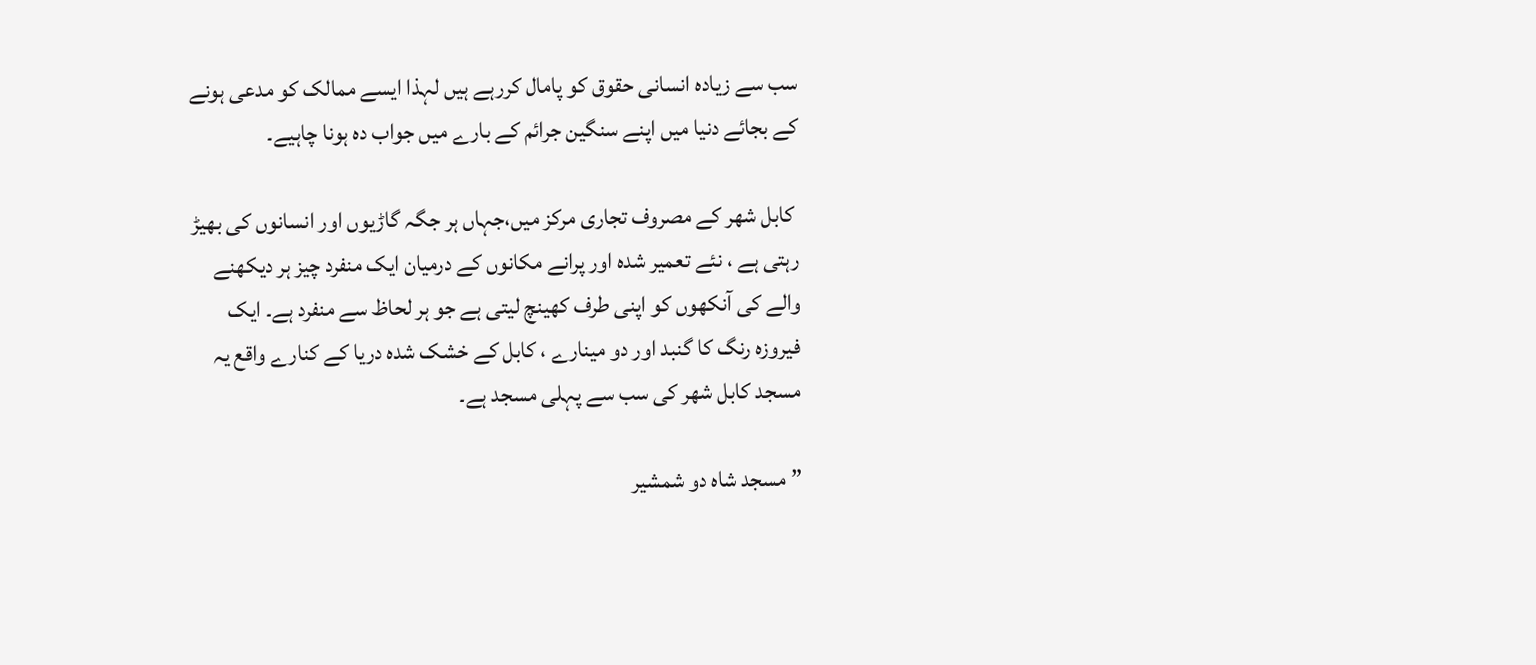سب سے زیادہ انسانی حقوق کو پامال کررہے ہیں لہذا ایسے ممالک کو مدعی ہونے کے بجائے دنیا میں اپنے سنگین جرائم کے بارے میں جواب دہ ہونا چاہیے۔

 کابل شھر کے مصروف تجاری مرکز میں،جہاں ہر جگہ گاڑیوں اور انسانوں کی بھیڑ رہتی ہے ، نئے تعمیر شدہ اور پرانے مکانوں کے درمیان ایک منفرد چیز ہر دیکھنے والے کی آنکھوں کو اپنی طرف کھینچ لیتی ہے جو ہر لحاظ سے منفرد ہے۔ ایک فیروزہ رنگ کا گنبد اور دو مینارے ، کابل کے خشک شدہ دریا کے کنارے واقع یہ مسجد کابل شھر کی سب سے پہلی مسجد ہے۔

” مسجد شاہ دو شمشیر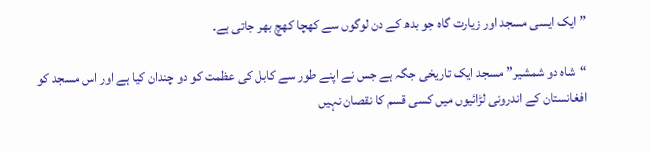” ایک ایسی مسجد اور زیارت گاہ جو بدھ کے دن لوگوں سے کھچا کھچ بھر جاتی ہے۔

“شاہ دو شمشیر” مسجد ایک تاریخی جگہ ہے جس نے اپنے طور سے کابل کی عظمت کو دو چندان کیا ہے اور اس مسجد کو افغانستان کے اندرونی لڑائیوں میں کسی قسم کا نقصان نہیں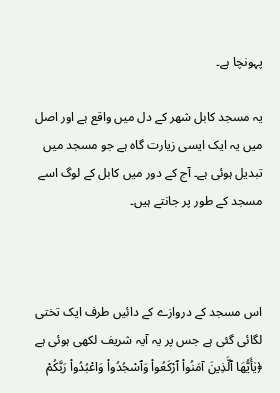پہونچا ہے۔

یہ مسجد کابل شھر کے دل میں واقع ہے اور اصل میں یہ ایک ایسی زیارت گاہ ہے جو مسجد میں تبدیل ہوئی ہے۔ آج کے دور میں کابل کے لوگ اسے مسجد کے طور پر جانتے ہیں۔



اس مسجد کے دروازے کے دائیں طرف ایک تختی لگائی گئی ہے جس پر یہ آیہ شریف لکھی ہوئی ہے ﴿يٰأَيُّهَا ٱلَّذِينَ آمَنُواْ ٱرْكَعُواْ وَٱسْجُدُواْ وَاعْبُدُواْ رَبَّكُمْ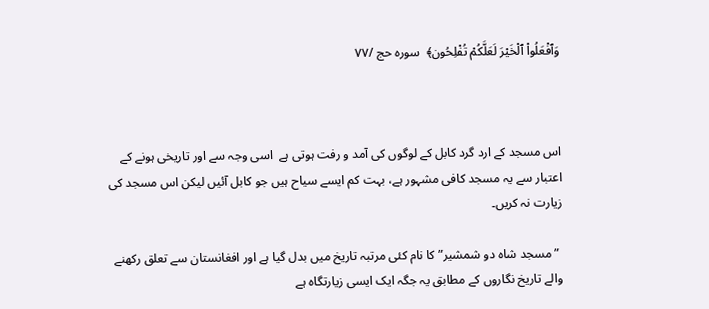وَٱفْعَلُواْ ٱلْخَيْرَ لَعَلَّكُمْ تُفْلِحُون﴾  سورہ حج /۷۷



اس مسجد کے ارد گرد کابل کے لوگوں کی آمد و رفت ہوتی ہے  اسی وجہ سے اور تاریخی ہونے کے اعتبار سے یہ مسجد کافی مشہور ہے، بہت کم ایسے سیاح ہیں جو کابل آئیں لیکن اس مسجد کی زیارت نہ کریں۔

 ” مسجد شاہ دو شمشیر” کا نام کئی مرتبہ تاریخ میں بدل گیا ہے اور افغانستان سے تعلق رکھنے والے تاریخ نگاروں کے مطابق یہ جگہ ایک ایسی زیارتگاہ ہے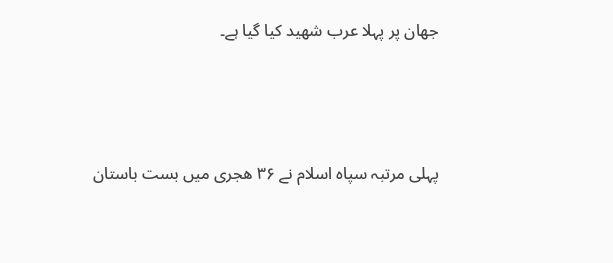جھان پر پہلا عرب شھید کیا گیا ہے۔



پہلی مرتبہ سپاہ اسلام نے ۳۶ ھجری میں بست باستان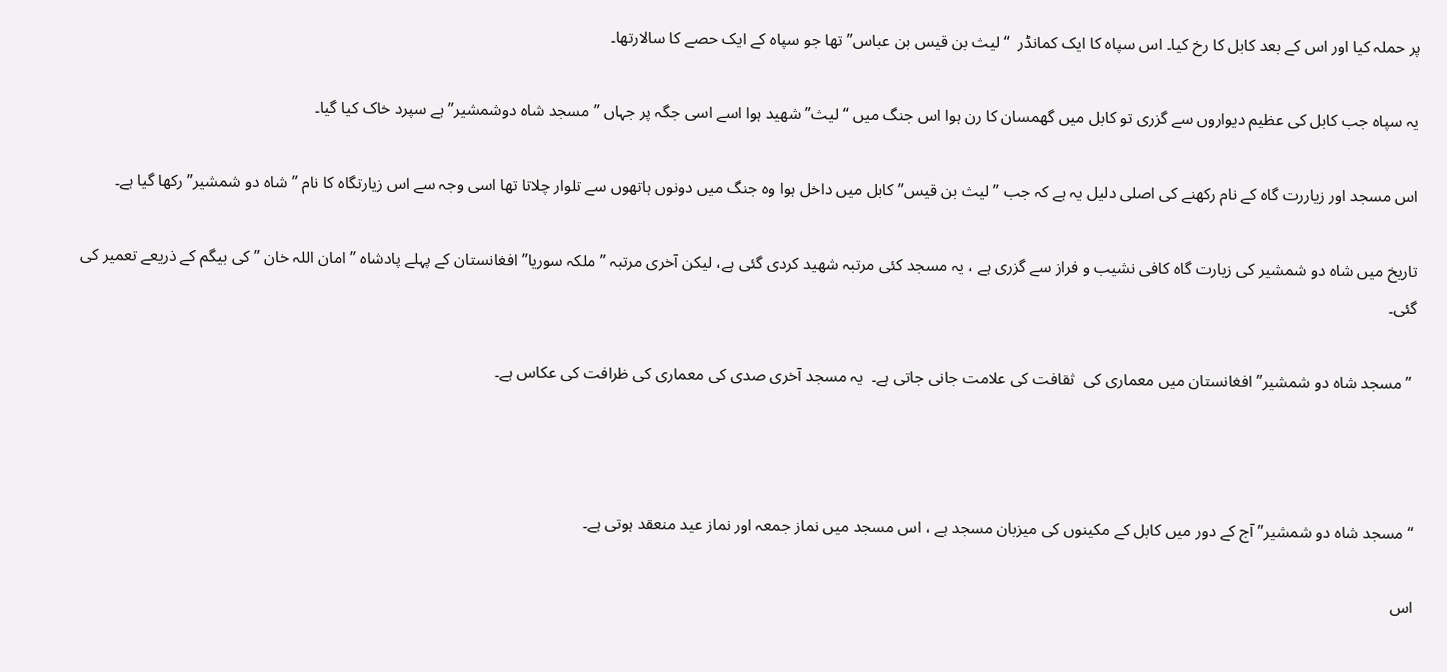پر حملہ کیا اور اس کے بعد کابل کا رخ کیا۔ اس سپاہ کا ایک کمانڈر  “لیث بن قیس بن عباس” تھا جو سپاہ کے ایک حصے کا سالارتھا۔

یہ سپاہ جب کابل کی عظیم دیواروں سے گزری تو کابل میں گھمسان کا رن ہوا اس جنگ میں “لیث” شھید ہوا اسے اسی جگہ پر جہاں ” مسجد شاہ دوشمشیر” ہے سپرد خاک کیا گیا۔

اس مسجد اور زیاررت گاہ کے نام رکھنے کی اصلی دلیل یہ ہے کہ جب ” لیث بن قیس” کابل میں داخل ہوا وہ جنگ میں دونوں ہاتھوں سے تلوار چلاتا تھا اسی وجہ سے اس زیارتگاہ کا نام ” شاہ دو شمشیر” رکھا گیا ہے۔

تاریخ میں شاہ دو شمشیر کی زیارت گاہ کافی نشیب و فراز سے گزری ہے ، یہ مسجد کئی مرتبہ شھید کردی گئی ہے، لیکن آخری مرتبہ ” ملکہ سوریا” افغانستان کے پہلے پادشاہ ” امان اللہ خان ” کی بیگم کے ذریعے تعمیر کی گئی۔

 ” مسجد شاہ دو شمشیر” افغانستان میں معماری کی  ثقافت کی علامت جانی جاتی ہے۔  یہ مسجد آخری صدی کی معماری کی ظرافت کی عکاس ہے۔



“مسجد شاہ دو شمشیر” آج کے دور میں کابل کے مکینوں کی میزبان مسجد ہے ، اس مسجد میں نماز جمعہ اور نماز عید منعقد ہوتی ہے۔

اس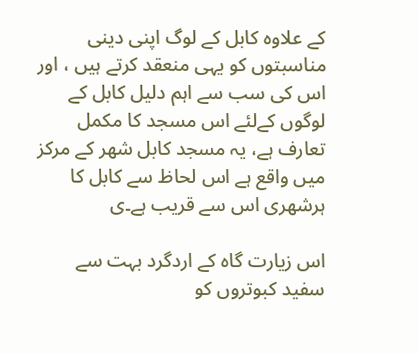کے علاوہ کابل کے لوگ اپنی دینی مناسبتوں کو یہی منعقد کرتے ہیں ، اور اس کی سب سے اہم دلیل کابل کے لوگوں کےلئے اس مسجد کا مکمل تعارف ہے، یہ مسجد کابل شھر کے مرکز میں واقع ہے اس لحاظ سے کابل کا ہرشھری اس سے قریب ہے۔ی

اس زیارت گاہ کے اردگرد بہت سے سفید کبوتروں کو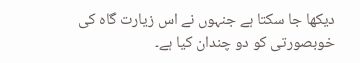دیکھا جا سکتا ہے جنہوں نے اس زیارت گاہ کی خوبصورتی کو دو چندان کیا ہے۔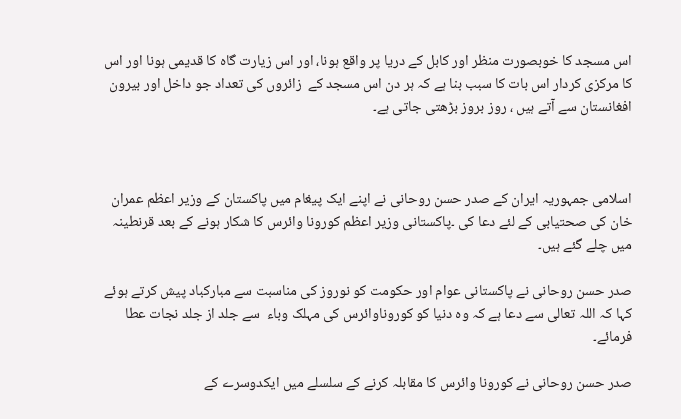اس مسجد کا خوبصورت منظر اور کابل کے دریا پر واقع ہونا، اور اس زیارت گاہ کا قدیمی ہونا اور اس کا مرکزی کردار اس بات کا سبب بنا ہے کہ ہر دن اس مسجد کے  زائروں کی تعداد جو داخل اور بیرون افغانستان سے آتے ہیں ، روز بروز بڑھتی جاتی ہے۔



اسلامی جمہوریہ ایران کے صدر حسن روحانی نے اپنے ایک پیغام میں پاکستان کے وزير اعظم عمران خان کی صحتیابی کے لئے دعا کی ۔پاکستانی وزير اعظم کورونا وائرس کا شکار ہونے کے بعد قرنطینہ میں چلے گئے ہیں۔

صدر حسن روحانی نے پاکستانی عوام اور حکومت کو نوروز کی مناسبت سے مبارکباد پیش کرتے ہوئے کہا کہ اللہ تعالی سے دعا ہے کہ وہ دنیا کو کوروناوائرس کی مہلک وباء  سے جلد از جلد نجات عطا فرمائے۔

صدر حسن روحانی نے کورونا وائرس کا مقابلہ کرنے کے سلسلے میں ایکدوسرے کے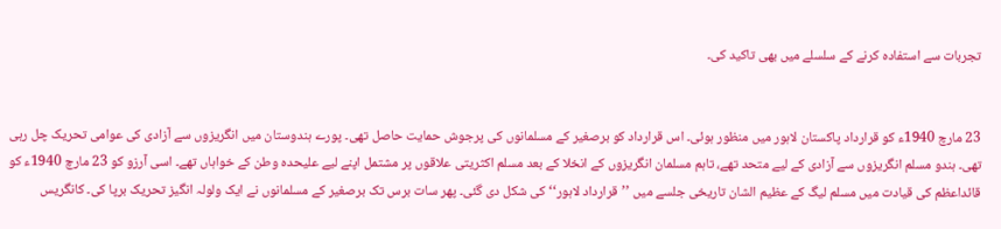تجربات سے استفادہ کرنے کے سلسلے میں بھی تاکید کی۔


23 مارچ 1940ء کو قرارداد پاکستان لاہور میں منظور ہوئی۔ اس قرارداد کو برصغیر کے مسلمانوں کی پرجوش حمایت حاصل تھی۔ پورے ہندوستان میں انگریزوں سے آزادی کی عوامی تحریک چل رہی تھی۔ ہندو مسلم انگریزوں سے آزادی کے لیے متحد تھے، تاہم مسلمان انگریزوں کے انخلا کے بعد مسلم اکثریتی علاقوں پر مشتمل اپنے لیے علیحدہ وطن کے خواہاں تھے۔ اسی آرزو کو 23 مارچ 1940ء کو قائداعظم کی قیادت میں مسلم لیگ کے عظیم الشان تاریخی جلسے میں ’’قرارداد لاہور‘‘ کی شکل دی گئی۔ پھر سات برس تک برصغیر کے مسلمانوں نے ایک ولولہ انگیز تحریک برپا کی۔ کانگریس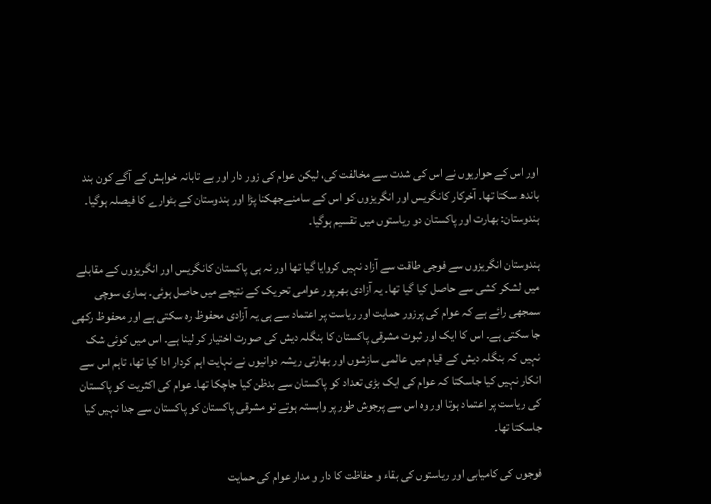اور اس کے حواریوں نے اس کی شدت سے مخالفت کی، لیکن عوام کی زور دار اور بے تابانہ خواہش کے آگے کون بند باندھ سکتا تھا۔ آخرکار کانگریس اور انگریزوں کو اس کے سامنےجھکنا پڑا اور ہندوستان کے بٹوارے کا فیصلہ ہوگیا۔ ہندوستان: بھارت اور پاکستان دو ریاستوں میں تقسیم ہوگیا۔

ہندوستان انگریزوں سے فوجی طاقت سے آزاد نہیں کروایا گیا تھا اور نہ ہی پاکستان کانگریس اور انگریزوں کے مقابلے میں لشکر کشی سے حاصل کیا گیا تھا۔ یہ آزادی بھرپور عوامی تحریک کے نتیجے میں حاصل ہوئی۔ ہماری سوچی سمجھی رائے ہے کہ عوام کی پرزور حمایت اور ریاست پر اعتماد سے ہی یہ آزادی محفوظ رہ سکتی ہے اور محفوظ رکھی جا سکتی ہے۔ اس کا ایک اور ثبوت مشرقی پاکستان کا بنگلہ دیش کی صورت اختیار کر لینا ہے۔ اس میں کوئی شک نہیں کہ بنگلہ دیش کے قیام میں عالمی سازشوں اور بھارتی ریشہ دوانیوں نے نہایت اہم کردار ادا کیا تھا، تاہم اس سے انکار نہیں کیا جاسکتا کہ عوام کی ایک بڑی تعداد کو پاکستان سے بدظن کیا جاچکا تھا۔ عوام کی اکثریت کو پاکستان کی ریاست پر اعتماد ہوتا اور وہ اس سے پرجوش طور پر وابستہ ہوتے تو مشرقی پاکستان کو پاکستان سے جدا نہیں کیا جاسکتا تھا۔

فوجوں کی کامیابی اور ریاستوں کی بقاء و حفاظت کا دار و مدار عوام کی حمایت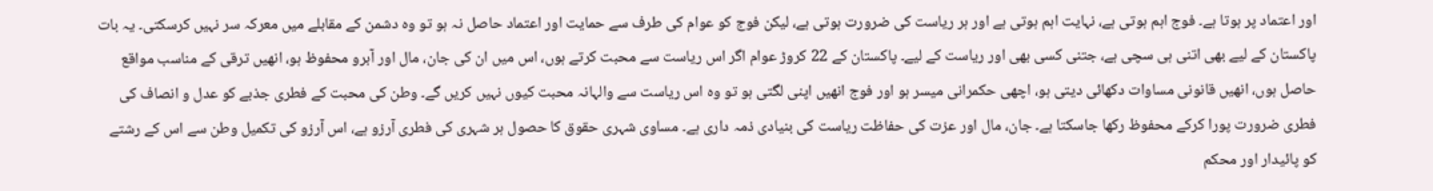اور اعتماد پر ہوتا ہے۔ فوج اہم ہوتی ہے، نہایت اہم ہوتی ہے اور ہر ریاست کی ضرورت ہوتی ہے، لیکن فوج کو عوام کی طرف سے حمایت اور اعتماد حاصل نہ ہو تو وہ دشمن کے مقابلے میں معرکہ سر نہیں کرسکتی۔ یہ بات پاکستان کے لیے بھی اتنی ہی سچی ہے، جتنی کسی بھی اور ریاست کے لیے۔ پاکستان کے 22 کروڑ عوام اگر اس ریاست سے محبت کرتے ہوں، اس میں ان کی جان، مال اور آبرو محفوظ ہو، انھیں ترقی کے مناسب مواقع حاصل ہوں، انھیں قانونی مساوات دکھائی دیتی ہو، اچھی حکمرانی میسر ہو اور فوج انھیں اپنی لگتی ہو تو وہ اس ریاست سے والہانہ محبت کیوں نہیں کریں گے۔ وطن کی محبت کے فطری جذبے کو عدل و انصاف کی فطری ضرورت پورا کرکے محفوظ رکھا جاسکتا ہے۔ جان، مال اور عزت کی حفاظت ریاست کی بنیادی ذمہ داری ہے۔ مساوی شہری حقوق کا حصول ہر شہری کی فطری آرزو ہے، اس آرزو کی تکمیل وطن سے اس کے رشتے کو پائیدار اور محکم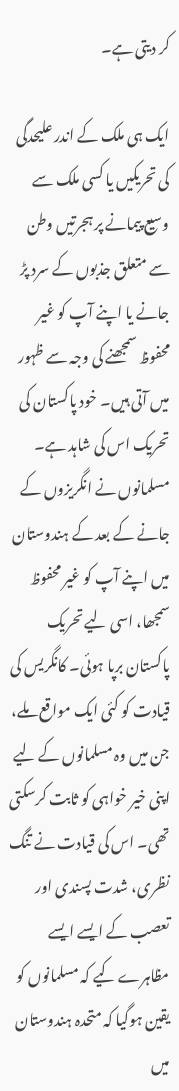کر دیتی ہے۔

ایک ہی ملک کے اندر علیحدگی کی تحریکیں یا کسی ملک سے وسیع پیمانے پر ہجرتیں وطن سے متعلق جذبوں کے سرد پڑ جانے یا اپنے آپ کو غیر محفوظ سمجھنے کی وجہ سے ظہور میں آتی ہیں۔ خود پاکستان کی تحریک اس کی شاہد ہے۔ مسلمانوں نے انگریزوں کے جانے کے بعد کے ہندوستان میں اپنے آپ کو غیر محفوظ سمجھا، اسی لیے تحریک پاکستان برپا ہوئی۔ کانگریس کی قیادت کو کئی ایک مواقع ملے، جن میں وہ مسلمانوں کے لیے اپنی خیر خواہی کو ثابت کرسکتی تھی۔ اس کی قیادت نے تنگ نظری، شدت پسندی اور تعصب کے ایسے ایسے مظاہرے کیے کہ مسلمانوں کو یقین ہوگیا کہ متحدہ ہندوستان میں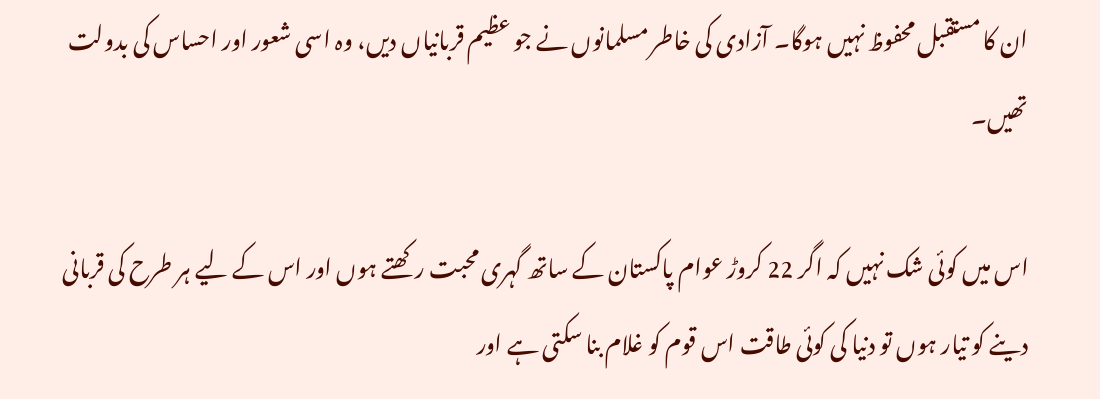ان کا مستقبل محفوظ نہیں ہوگا۔ آزادی کی خاطر مسلمانوں نے جو عظیم قربانیاں دیں، وہ اسی شعور اور احساس کی بدولت تھیں۔

اس میں کوئی شک نہیں کہ اگر 22 کروڑ عوام پاکستان کے ساتھ گہری محبت رکھتے ہوں اور اس کے لیے ہر طرح کی قربانی دینے کو تیار ہوں تو دنیا کی کوئی طاقت اس قوم کو غلام بنا سکتی ہے اور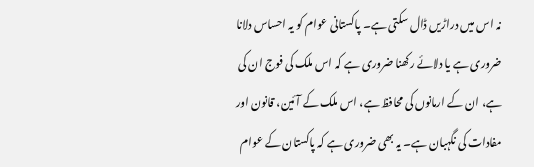نہ اس میں دراڑیں ڈال سکتی ہے۔ پاکستانی عوام کو یہ احساس دلانا ضروری ہے یا دلائے رکھنا ضروری ہے کہ اس ملک کی فوج ان کی ہے، ان کے ارمانوں کی محافظ ہے، اس ملک کے آئین، قانون اور مفادات کی نگہبان ہے۔ یہ بھی ضروری ہے کہ پاکستان کے عوام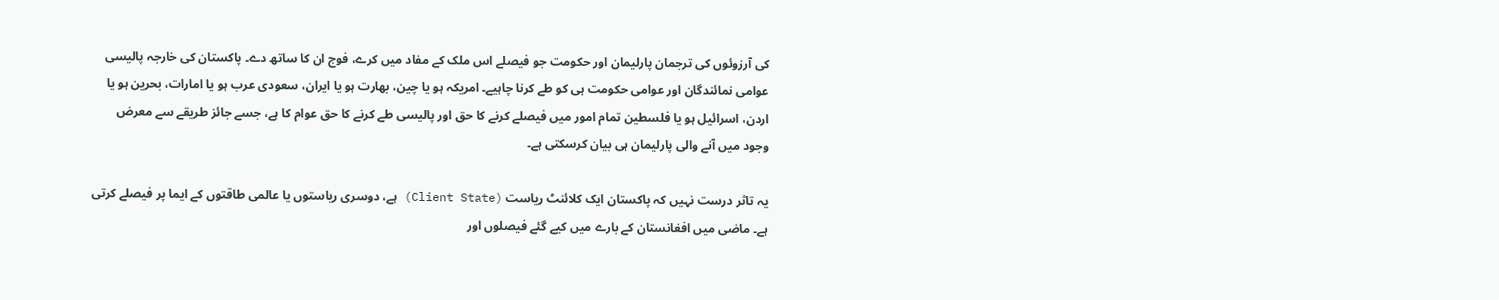کی آرزوئوں کی ترجمان پارلیمان اور حکومت جو فیصلے اس ملک کے مفاد میں کرے، فوج ان کا ساتھ دے۔ پاکستان کی خارجہ پالیسی عوامی نمائندگان اور عوامی حکومت ہی کو طے کرنا چاہیے۔ امریکہ ہو یا چین، بھارت ہو یا ایران، سعودی عرب ہو یا امارات، بحرین ہو یا اردن، اسرائیل ہو یا فلسطین تمام امور میں فیصلے کرنے کا حق اور پالیسی طے کرنے کا حق عوام کا ہے، جسے جائز طریقے سے معرض وجود میں آنے والی پارلیمان ہی بیان کرسکتی ہے۔

یہ تاثر درست نہیں کہ پاکستان ایک کلائنٹ ریاست (Client State) ہے، دوسری ریاستوں یا عالمی طاقتوں کے ایما پر فیصلے کرتی ہے۔ ماضی میں افغانستان کے بارے میں کیے گئے فیصلوں اور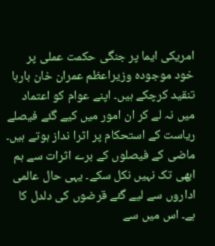امریکی ایما پر جنگی حکمت عملی پر خود موجودہ وزیراعظم عمران خان بارہا تنقید کرچکے ہیں۔ اپنے عوام کو اعتماد میں نہ لے کر ان امور میں کیے گئے فیصلے ریاست کے استحکام پر اثرا نداز ہوتے ہیں۔ ماضی کے فیصلوں کے برے اثرات سے ہم ابھی تک نہیں نکل سکے۔ یہی حال عالمی اداروں سے لیے گئے قرضوں کی دلدل کا ہے۔ اس میں سے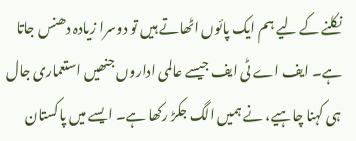نکلنے کے لیے ہم ایک پائوں اٹھاتے ہیں تو دوسرا زیادہ دھنس جاتا ہے۔ ایف اے ٹی ایف جیسے عالمی اداروں جنھیں استعماری جال ہی کہنا چاہیے، نے ہمیں الگ جکڑ رکھا ہے۔ ایسے میں پاکستان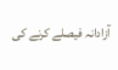آزادانہ فیصلے کرنے کی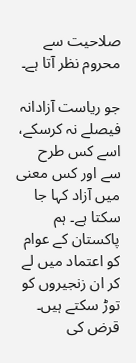صلاحیت سے محروم نظر آتا ہے۔

جو ریاست آزادانہ فیصلے نہ کرسکے، اسے کس طرح سے اور کس معنی میں آزاد کہا جا سکتا ہے۔ ہم پاکستان کے عوام کو اعتماد میں لے کر ان زنجیروں کو توڑ سکتے ہیں۔ قرض کی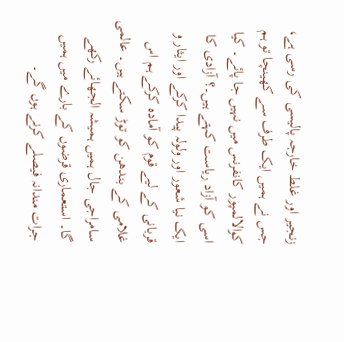زنجیر اور غلط خارجہ پالیسی کی رسی ہے، جس نے ہمیں ایک طرف سے کھینچا تو ہم کوالالمپور کانفرنس میں نہیں جا پائے۔ کیا اسی کو آزاد ریاست کہتے ہیں۔؟ آزادی کا ایک نیا شعور اور ولولہ پیدا کرکے اور ایثار و قربانی کے لیے قوم کو آمادہ کرکے ہم اس غلامی کے بندھن کو توڑ سکتے ہیں۔ عالمی سامراجی جال ہمیں ہمیشہ الجھائے رکھے گا۔ استعماری قرضوں کے بارے میں ہمیں جرات مندانہ فیصلے کرنے ہوں گے۔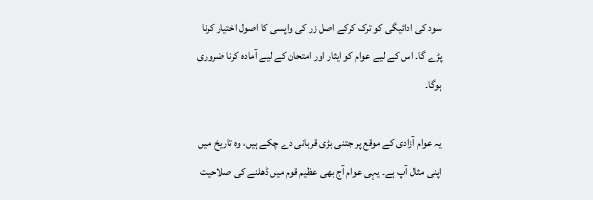سود کی ادائیگی کو ترک کرکے اصل زر کی واپسی کا اصول اختیار کرنا پڑے گا۔ اس کے لیے عوام کو ایثار اور امتحان کے لیے آمادہ کرنا ضروری ہوگا۔

یہ عوام آزادی کے موقع پر جتنی بڑی قربانی دے چکے ہیں، وہ تاریخ میں اپنی مثال آپ ہے۔ یہی عوام آج بھی عظیم قوم میں ڈھلنے کی صلاحیت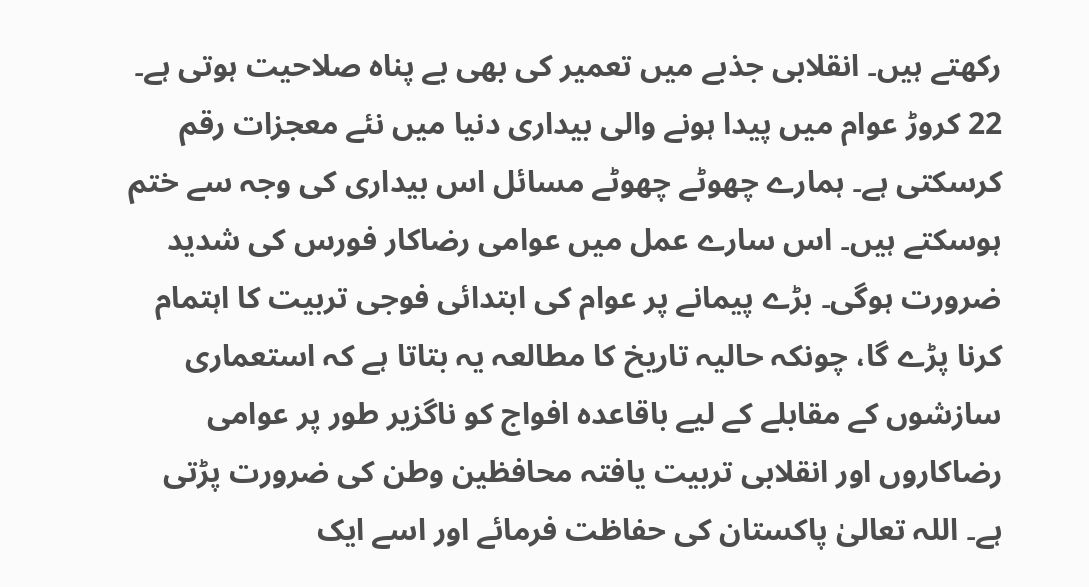رکھتے ہیں۔ انقلابی جذبے میں تعمیر کی بھی بے پناہ صلاحیت ہوتی ہے۔ 22 کروڑ عوام میں پیدا ہونے والی بیداری دنیا میں نئے معجزات رقم کرسکتی ہے۔ ہمارے چھوٹے چھوٹے مسائل اس بیداری کی وجہ سے ختم ہوسکتے ہیں۔ اس سارے عمل میں عوامی رضاکار فورس کی شدید ضرورت ہوگی۔ بڑے پیمانے پر عوام کی ابتدائی فوجی تربیت کا اہتمام کرنا پڑے گا، چونکہ حالیہ تاریخ کا مطالعہ یہ بتاتا ہے کہ استعماری سازشوں کے مقابلے کے لیے باقاعدہ افواج کو ناگزیر طور پر عوامی رضاکاروں اور انقلابی تربیت یافتہ محافظین وطن کی ضرورت پڑتی ہے۔ اللہ تعالیٰ پاکستان کی حفاظت فرمائے اور اسے ایک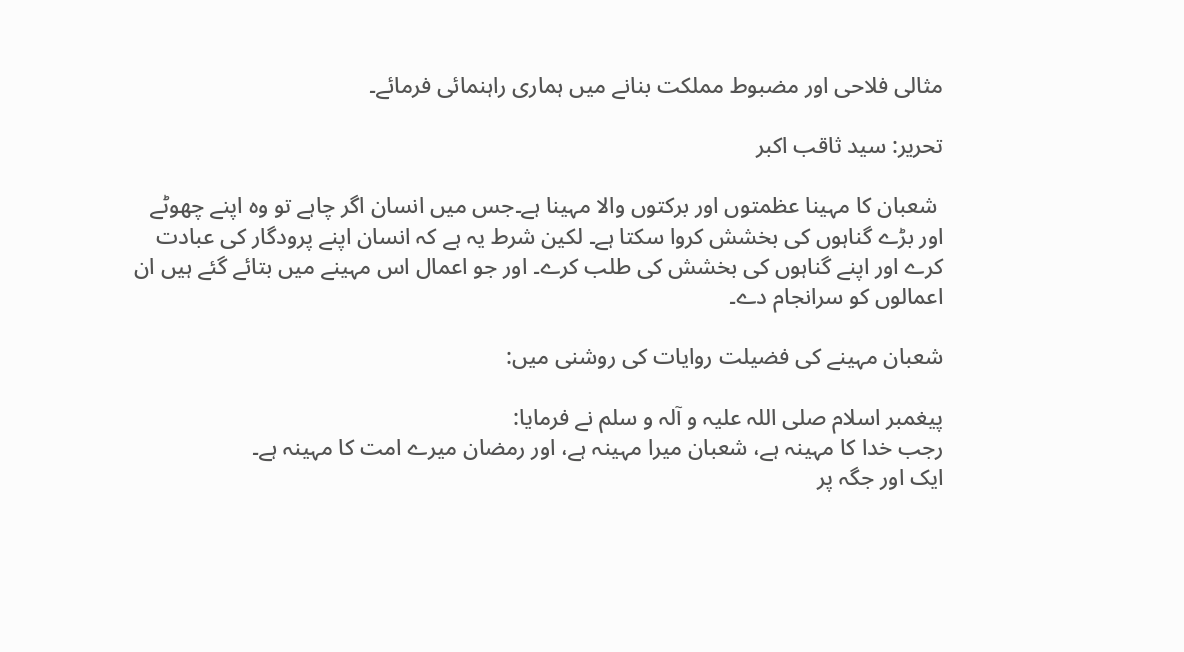مثالی فلاحی اور مضبوط مملکت بنانے میں ہماری راہنمائی فرمائے۔

تحریر: سید ثاقب اکبر

 شعبان کا مہینا عظمتوں اور برکتوں والا مہینا ہے۔جس میں انسان اگر چاہے تو وہ اپنے چھوٹے اور بڑے گناہوں کی بخشش کروا سکتا ہے۔ لکین شرط یہ ہے کہ انسان اپنے پرودگار کی عبادت کرے اور اپنے گناہوں کی بخشش کی طلب کرے۔ اور جو اعمال اس مہینے میں بتائے گئے ہیں ان اعمالوں کو سرانجام دے۔

شعبان مہینے کی فضیلت روایات کی روشنی میں:

پیغمبر اسلام صلی اللہ علیہ و آلہ و سلم نے فرمایا:
رجب خدا کا مہینہ ہے، شعبان میرا مہینہ ہے، اور رمضان میرے امت کا مہینہ ہے۔
ایک اور جگہ پر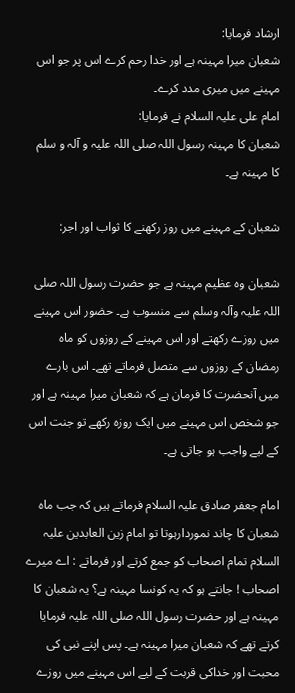ارشاد فرمایا:
شعبان میرا مہینہ ہے اور خدا رحم کرے اس پر جو اس مہینے میں میری مدد کرے۔
امام علی علیہ السلام نے فرمایا:
شعبان کا مہینہ رسول اللہ صلی اللہ علیہ و آلہ و سلم کا مہینہ ہے۔

شعبان کے مہینے میں روز رکھنے کا ثواب اور اجر:

شعبان وہ عظیم مہینہ ہے جو حضرت رسول اللہ صلی اللہ علیہ وآلہ وسلم سے منسوب ہے۔ حضور اس مہینے میں روزے رکھتے اور اس مہینے کے روزوں کو ماہ رمضان کے روزوں سے متصل فرماتے تھے۔ اس بارے میں آنحضرت کا فرمان ہے کہ شعبان میرا مہینہ ہے اور جو شخص اس مہینے میں ایک روزہ رکھے تو جنت اس کے لیے واجب ہو جاتی ہے۔

امام جعفر صادق علیہ السلام فرماتے ہیں کہ جب ماہ شعبان کا چاند نموردارہوتا تو امام زین العابدین علیہ السلام تمام اصحاب کو جمع کرتے اور فرماتے : اے میرے اصحاب ! جانتے ہو کہ یہ کونسا مہینہ ہے؟ یہ شعبان کا مہینہ ہے اور حضرت رسول اللہ صلی اللہ علیہ فرمایا کرتے تھے کہ شعبان میرا مہینہ ہے۔ پس اپنے نبی کی محبت اور خداکی قربت کے لیے اس مہینے میں روزے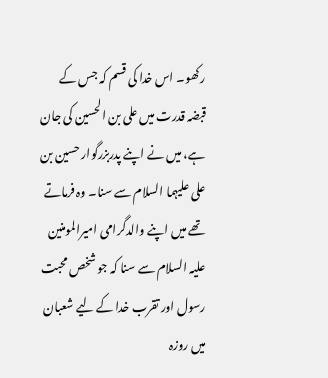رکھو۔ اس خدا کی قسم کہ جس کے قبضہ قدرت میں علی بن الحسین کی جان ہے، میں نے اپنے پدربزرگوار حسین بن علی علیہما السلام سے سنا۔ وہ فرماتے تھے میں اپنے والدگرامی امیرالمومنین علیہ السلام سے سنا کہ جو شخص محبت رسول اور تقرب خدا کے لیے شعبان میں روزہ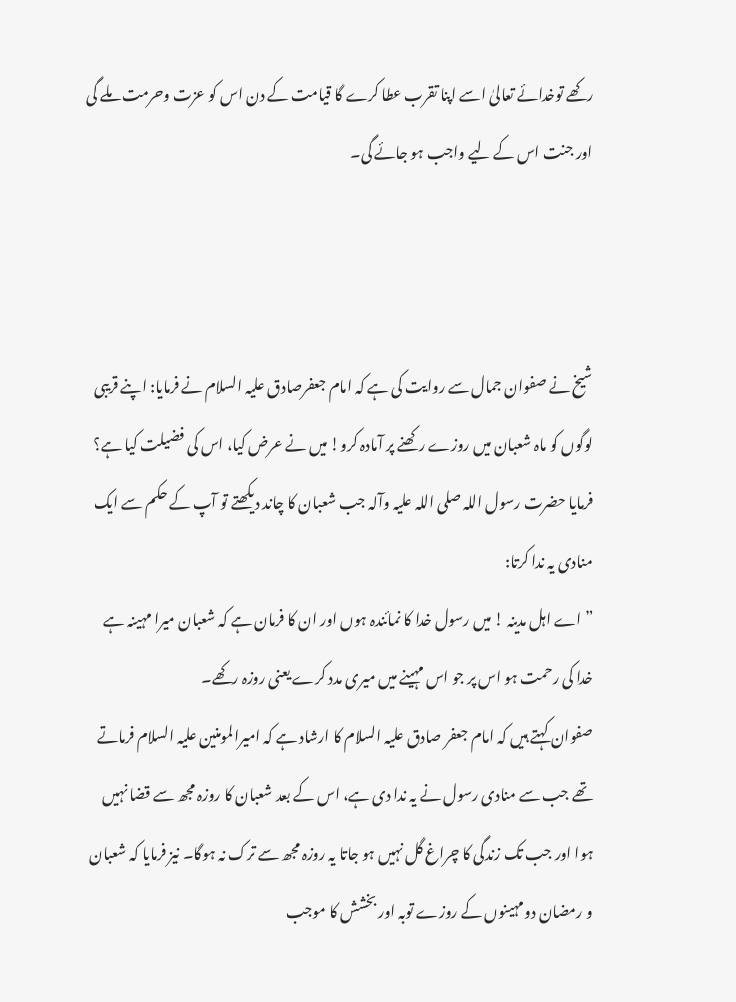رکھے توخدائے تعالیٰ اسے اپنا تقرب عطا کرے گا قیامت کے دن اس کو عزت وحرمت ملے گی اور جنت اس کے لیے واجب ہو جائے گی۔



شیخ نے صفوان جمال سے روایت کی ہے کہ امام جعفرصادق علیہ السلام نے فرمایا: اپنے قریبی لوگوں کو ماہ شعبان میں روزے رکھنے پر آمادہ کرو! میں نے عرض کیا، اس کی فضیلت کیا ہے؟ فرمایا حضرت رسول اللہ صلی اللہ علیہ وآلہ جب شعبان کا چاند دیکھتے تو آپ کے حکم سے ایک منادی یہ ندا کرتا:
” اے اہل مدینہ ! میں رسول خدا کا نمائندہ ہوں اور ان کا فرمان ہے کہ شعبان میرا مہینہ ہے خدا کی رحمت ہو اس پر جو اس مہینے میں میری مدد کرے یعنی روزہ رکھے۔
صفوان کہتے ہیں کہ امام جعفر صادق علیہ السلام کا ارشاد ہے کہ امیرالمومنین علیہ السلام فرماتے تھے جب سے منادی رسول نے یہ ندا دی ہے، اس کے بعد شعبان کا روزہ مجھ سے قضا نہیں ہوا اور جب تک زندگی کا چراغ گل نہیں ہو جاتا یہ روزہ مجھ سے ترک نہ ہوگا۔ نیز فرمایا کہ شعبان و رمضان دومہینوں کے روزے توبہ اور بخشش کا موجب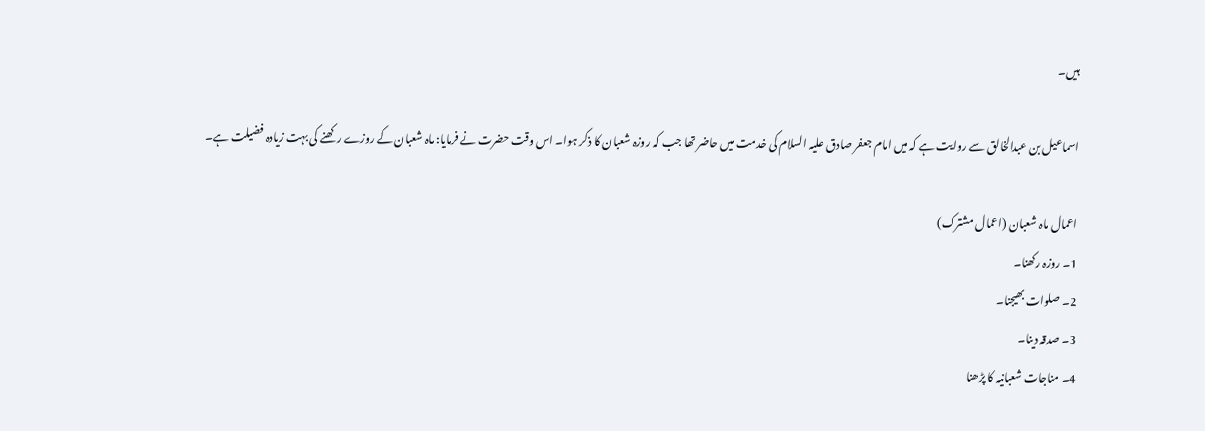ہیں۔

اسماعیل بن عبدالخالق سے روایت ہے کہ میں امام جعفر صادق علیہ السلام کی خدمت میں حاضر تھا جب کہ روزہ شعبان کا ذکر ہوا۔ اس وقت حضرت نے فرمایا: ماہ شعبان کے روزے رکھنے کی بہت زیادہ فضیلت ہے۔

اعمال ماہ شعبان (اعمال مشترک)
1۔ روزہ رکھنا۔
2۔ صلوات بھیجنا۔
3۔ صدقہ دینا۔
4۔ مناجات شعبانیہ کا پڑھنا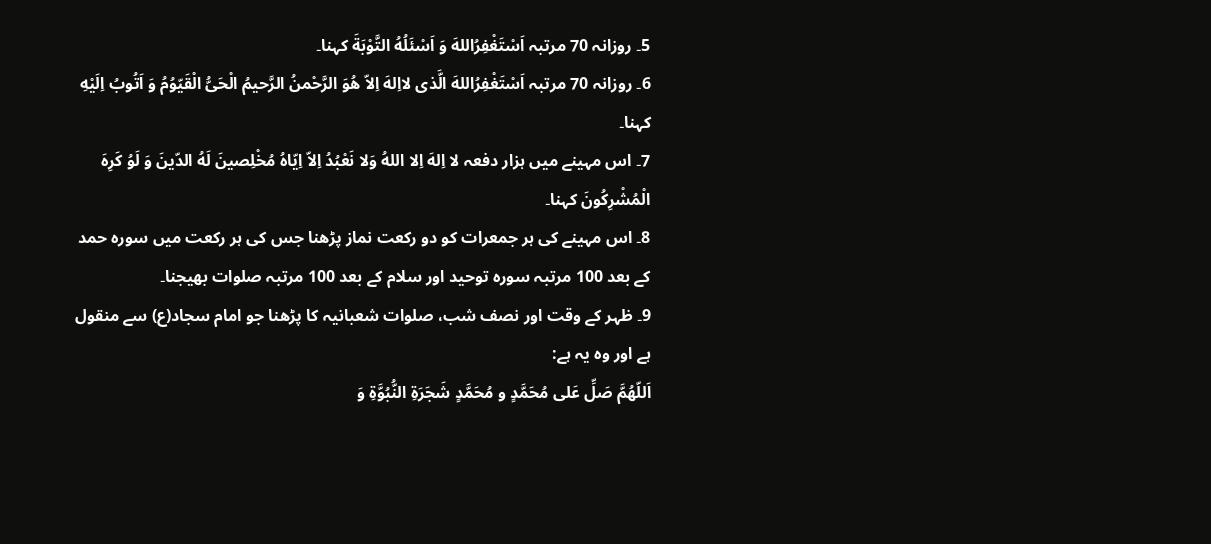5۔ روزانہ 70 مرتبہ اَسْتَغْفِرُاللهَ وَ اَسْئَلُهُ التَّوْبَةَ کہنا۔
6۔ روزانہ 70 مرتبہ اَسْتَغْفِرُاللهَ الَّذى لااِلهَ اِلاّ هُوَ الرَّحْمنُ الرَّحیمُ الْحَىُّ الْقَیّوُمُ وَ اَتُوبُ اِلَیْهِ کہنا۔
7۔ اس مہینے میں ہزار دفعہ لا اِلهَ اِلا اللهُ وَلا نَعْبُدُ اِلاّ اِیّاهُ مُخْلِصینَ لَهُ الدّینَ وَ لَوُ کَرِهَ الْمُشْرِکُونَ کہنا۔
8۔ اس مہینے کی ہر جمعرات کو دو رکعت نماز پڑھنا جس کی ہر رکعت میں سورہ حمد کے بعد 100 مرتبہ سورہ توحید اور سلام کے بعد 100 مرتبہ صلوات بھیجنا۔
9۔ ظہر کے وقت اور نصف شب، صلوات شعبانیہ کا پڑھنا جو امام سجاد(ع) سے منقول ہے اور وہ یہ ہے:
اَللّهُمَّ صَلِّ عَلى مُحَمَّدٍ و مُحَمَّدٍ شَجَرَةِ النُّبُوَّةِ وَ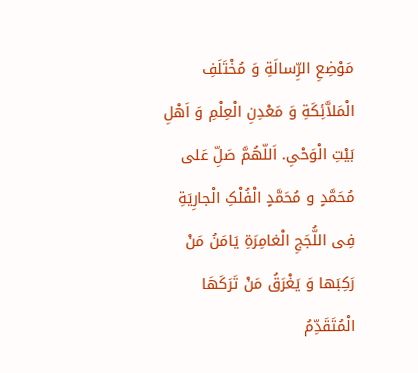مَوْضِعِ الرِّسالَةِ وَ مُخْتَلَفِ الْمَلاَّئِکَةِ وَ مَعْدِنِ الْعِلْمِ وَ اَهْلِ بَیْتِ الْوَحْىِ. اَللّهُمَّ صَلِّ عَلى مُحَمَّدٍ و مُحَمَّدٍ الْفُلْکِ الْجارِیَةِ فِى اللُّجَجِ الْغامِرَةِ یَامَنُ مَنْ رَکِبَها وَ یَغْرَقُ مَنْ تَرَکَهَا الْمُتَقَدِّمُ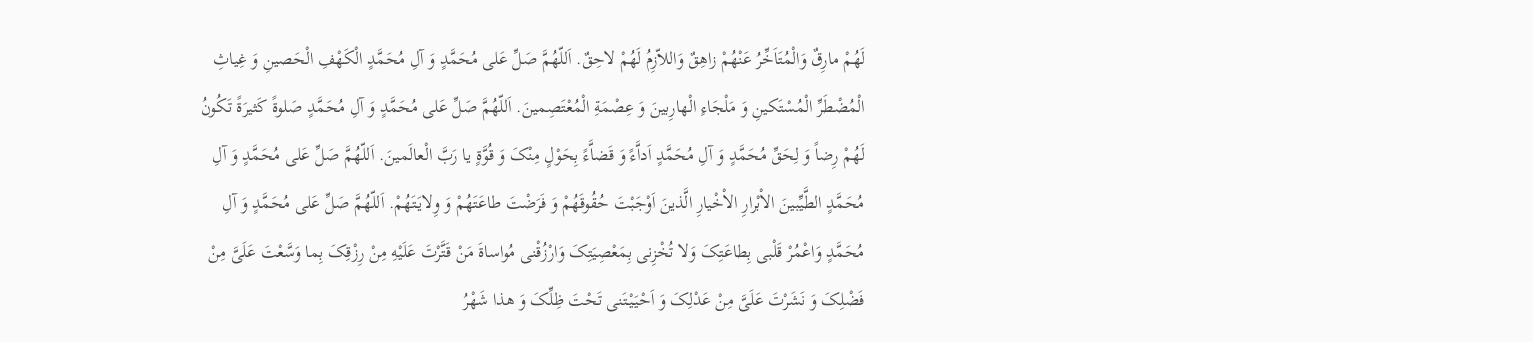لَهُمْ مارِقٌ وَالْمُتَاَخِّرُ عَنْهُمْ زاهِقٌ وَاللاّزِمُ لَهُمْ لاحِقٌ. اَللّهُمَّ صَلِّ عَلى مُحَمَّدٍ وَ آلِ مُحَمَّدٍ الْکَهْفِ الْحَصینِ وَ غِیاثِ الْمُضْطَرِّ الْمُسْتَکینِ وَ مَلْجَاءِ الْهارِبینَ وَ عِصْمَةِ الْمُعْتَصِمینَ. اَللّهُمَّ صَلِّ عَلى مُحَمَّدٍ وَ آلِ مُحَمَّدٍ صَلوةً کَثیرَةً تَکُونُ لَهُمْ رِضاً وَ لِحَقِّ مُحَمَّدٍ وَ آلِ مُحَمَّدٍ اَداَّءً وَ قَضاَّءً بِحَوْلٍ مِنْکَ وَ قُوَّةٍ یا رَبَّ الْعالَمینَ. اَللّهُمَّ صَلِّ عَلى مُحَمَّدٍ وَ آلِ مُحَمَّدٍ الطَّیِّبینَ الاْبْرارِ الاْخْیارِ الَّذینَ اَوْجَبْتَ حُقُوقَهُمْ وَ فَرَضْتَ طاعَتَهُمْ وَ وِلایَتَهُمْ. اَللّهُمَّ صَلِّ عَلى مُحَمَّدٍ وَ آلِ مُحَمَّدٍ وَاعْمُرْ قَلْبى بِطاعَتِکَ وَلا تُخْزِنى بِمَعْصِیَتِکَ وَارْزُقْنى مُواساةَ مَنْ قَتَّرْتَ عَلَیْهِ مِنْ رِزْقِکَ بِما وَسَّعْتَ عَلَىَّ مِنْ فَضْلِکَ وَ نَشَرْتَ عَلَىَّ مِنْ عَدْلِکَ وَ اَحْیَیْتَنى تَحْتَ ظِلِّکَ وَ هذا شَهْرُ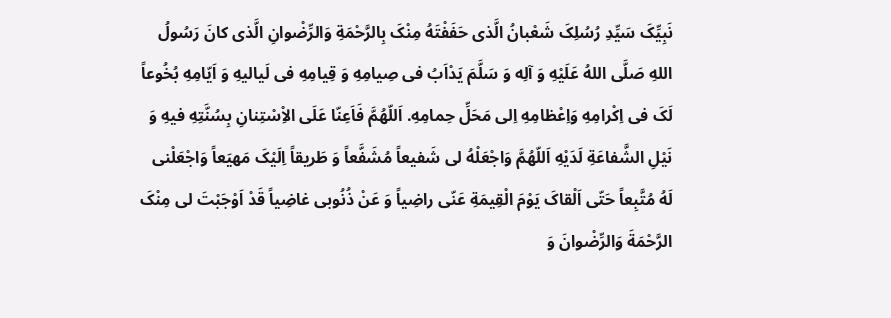نَبِیِّکَ سَیِّدِ رُسُلِکَ شَعْبانُ الَّذى حَفَفْتَهُ مِنْکَ بِالرَّحْمَةِ وَالرِّضْوانِ الَّذى کانَ رَسُولُ اللهِ صَلَّى اللهُ عَلَیْهِ وَ آلِه وَ سَلَّمَ یَدْاَبُ فى صِیامِهِ وَ قِیامِهِ فى لَیالیهِ وَ اَیّامِهِ بُخُوعاً لَکَ فى اِکْرامِهِ وَاِعْظامِهِ اِلى مَحَلِّ حِمامِهِ. اَللّهُمَّ فَاَعِنّا عَلَى الاِْسْتِنانِ بِسُنَّتِهِ فیهِ وَ نَیْلِ الشَّفاعَةِ لَدَیْهِ اَللّهُمَّ وَاجْعَلْهُ لى شَفیعاً مُشَفَّعاً وَ طَریقاً اِلَیْکَ مَهیَعاً وَاجْعَلْنى لَهُ مُتَّبِعاً حَتّى اَلْقاکَ یَوْمَ الْقِیمَةِ عَنّى راضِیاً وَ عَنْ ذُنُوبى غاضِیاً قَدْ اَوْجَبْتَ لى مِنْکَ الرَّحْمَةَ وَالرِّضْوانَ وَ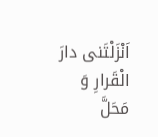اَنْزَلْتَنى دارَ الْقَرارِ وَ مَحَلَّ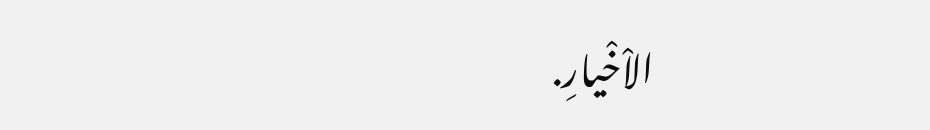الاْخْیارِ.